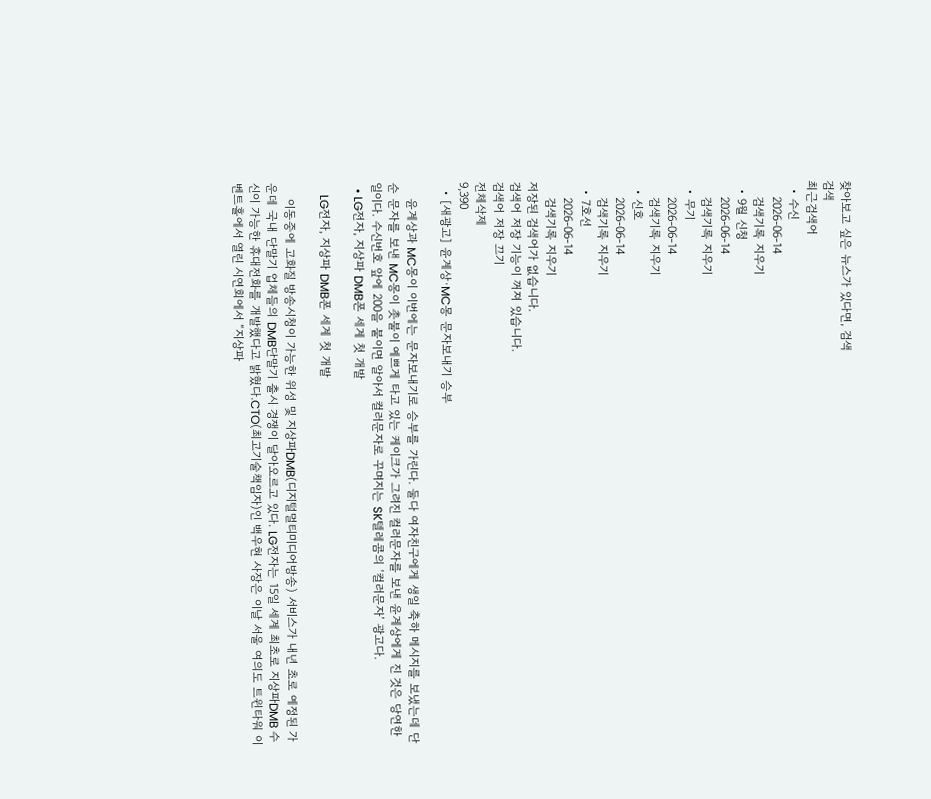찾아보고 싶은 뉴스가 있다면, 검색
검색
최근검색어
  • 수신
    2026-06-14
    검색기록 지우기
  • 9월 신청
    2026-06-14
    검색기록 지우기
  • 무기
    2026-06-14
    검색기록 지우기
  • 신호
    2026-06-14
    검색기록 지우기
  • 7호선
    2026-06-14
    검색기록 지우기
저장된 검색어가 없습니다.
검색어 저장 기능이 꺼져 있습니다.
검색어 저장 끄기
전체삭제
9,390
  • [새광고] 윤계상·MC몽 문자보내기 승부

    윤계상과 MC몽이 이번에는 문자보내기로 승부를 가린다. 둘다 여자친구에게 생일 축하 메시지를 보냈는데 단순 문자를 보낸 MC몽이 촛불이 예쁘게 타고 있는 케이크가 그려진 컬러문자를 보낸 윤계상에게 진 것은 당연한 일이다. 수신번호 앞에 200을 붙이면 알아서 컬러문자로 꾸며지는 SK텔레콤의 ‘컬러문자’ 광고다.
  • LG전자, 지상파 DMB폰 세계 첫 개발

    LG전자, 지상파 DMB폰 세계 첫 개발

    이동중에 고화질 방송시청이 가능한 위성 및 지상파DMB(디지털멀티미디어방송) 서비스가 내년 초로 예정된 가운데 국내 단말기 업체들의 DMB단말기 출시 경쟁이 달아오르고 있다. LG전자는 15일 세계 최초로 지상파DMB 수신이 가능한 휴대전화를 개발했다고 밝혔다.CTO(최고기술책임자)인 백우현 사장은 이날 서울 여의도 트윈타워 이벤트홀에서 열린 시연회에서 “지상파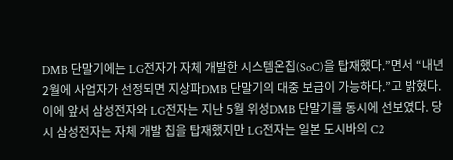DMB 단말기에는 LG전자가 자체 개발한 시스템온칩(SoC)을 탑재했다.”면서 “내년 2월에 사업자가 선정되면 지상파DMB 단말기의 대중 보급이 가능하다.”고 밝혔다. 이에 앞서 삼성전자와 LG전자는 지난 5월 위성DMB 단말기를 동시에 선보였다. 당시 삼성전자는 자체 개발 칩을 탑재했지만 LG전자는 일본 도시바의 C2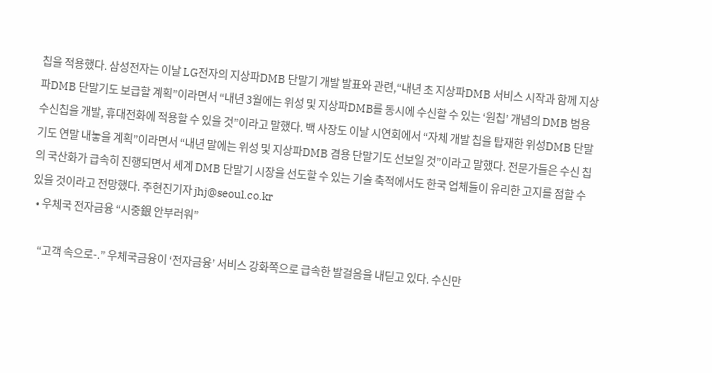칩을 적용했다. 삼성전자는 이날 LG전자의 지상파DMB 단말기 개발 발표와 관련,“내년 초 지상파DMB 서비스 시작과 함께 지상파DMB 단말기도 보급할 계획”이라면서 “내년 3월에는 위성 및 지상파DMB를 동시에 수신할 수 있는 ‘원칩’ 개념의 DMB 범용 수신칩을 개발, 휴대전화에 적용할 수 있을 것”이라고 말했다. 백 사장도 이날 시연회에서 “자체 개발 칩을 탑재한 위성DMB 단말기도 연말 내놓을 계획”이라면서 “내년 말에는 위성 및 지상파DMB 겸용 단말기도 선보일 것”이라고 말했다. 전문가들은 수신 칩의 국산화가 급속히 진행되면서 세계 DMB 단말기 시장을 선도할 수 있는 기술 축적에서도 한국 업체들이 유리한 고지를 점할 수 있을 것이라고 전망했다. 주현진기자 jhj@seoul.co.kr
  • 우체국 전자금융 “시중銀 안부러워”

    “고객 속으로-.” 우체국금융이 ‘전자금융’ 서비스 강화쪽으로 급속한 발걸음을 내딛고 있다. 수신만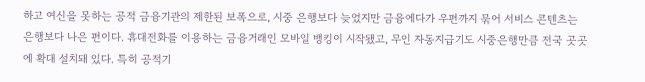하고 여신을 못하는 공적 금융기관의 제한된 보폭으로, 시중 은행보다 늦었지만 금융에다가 우편까지 묶어 서비스 콘텐츠는 은행보다 나은 편이다. 휴대전화를 이용하는 금융거래인 모바일 뱅킹이 시작됐고, 무인 자동지급기도 시중은행만큼 전국 곳곳에 확대 설치돼 있다. 특히 공적기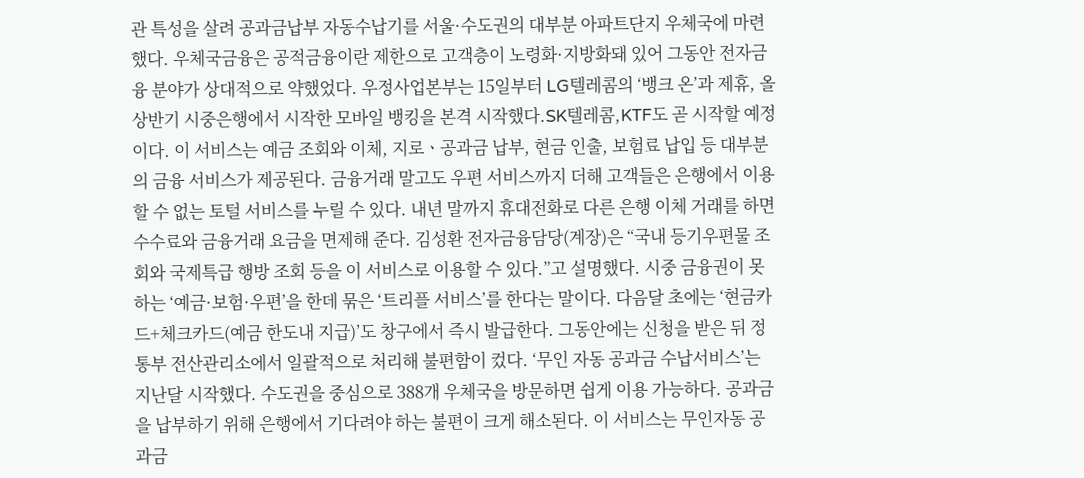관 특성을 살려 공과금납부 자동수납기를 서울·수도권의 대부분 아파트단지 우체국에 마련했다. 우체국금융은 공적금융이란 제한으로 고객층이 노령화·지방화돼 있어 그동안 전자금융 분야가 상대적으로 약했었다. 우정사업본부는 15일부터 LG텔레콤의 ‘뱅크 온’과 제휴, 올 상반기 시중은행에서 시작한 모바일 뱅킹을 본격 시작했다.SK텔레콤,KTF도 곧 시작할 예정이다. 이 서비스는 예금 조회와 이체, 지로ㆍ공과금 납부, 현금 인출, 보험료 납입 등 대부분의 금융 서비스가 제공된다. 금융거래 말고도 우편 서비스까지 더해 고객들은 은행에서 이용할 수 없는 토털 서비스를 누릴 수 있다. 내년 말까지 휴대전화로 다른 은행 이체 거래를 하면 수수료와 금융거래 요금을 면제해 준다. 김성환 전자금융담당(계장)은 “국내 등기우편물 조회와 국제특급 행방 조회 등을 이 서비스로 이용할 수 있다.”고 설명했다. 시중 금융권이 못하는 ‘예금·보험·우편’을 한데 묶은 ‘트리플 서비스’를 한다는 말이다. 다음달 초에는 ‘현금카드+체크카드(예금 한도내 지급)’도 창구에서 즉시 발급한다. 그동안에는 신청을 받은 뒤 정통부 전산관리소에서 일괄적으로 처리해 불편함이 컸다. ‘무인 자동 공과금 수납서비스’는 지난달 시작했다. 수도권을 중심으로 388개 우체국을 방문하면 쉽게 이용 가능하다. 공과금을 납부하기 위해 은행에서 기다려야 하는 불편이 크게 해소된다. 이 서비스는 무인자동 공과금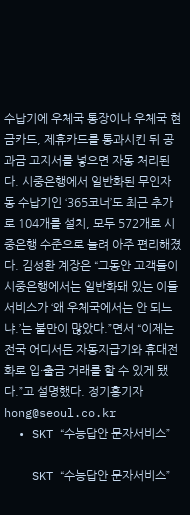수납기에 우체국 통장이나 우체국 현금카드, 제휴카드를 통과시킨 뒤 공과금 고지서를 넣으면 자동 처리된다. 시중은행에서 일반화된 무인자동 수납기인 ‘365코너’도 최근 추가로 104개를 설치, 모두 572개로 시중은행 수준으로 늘려 아주 편리해졌다. 김성환 계장은 “그동안 고객들이 시중은행에서는 일반화돼 있는 이들 서비스가 ‘왜 우체국에서는 안 되느냐.’는 불만이 많았다.”면서 “이제는 전국 어디서든 자동지급기와 휴대전화로 입·출금 거래를 할 수 있게 됐다.”고 설명했다. 정기홍기자 hong@seoul.co.kr
  • SKT “수능답안 문자서비스”

    SKT “수능답안 문자서비스”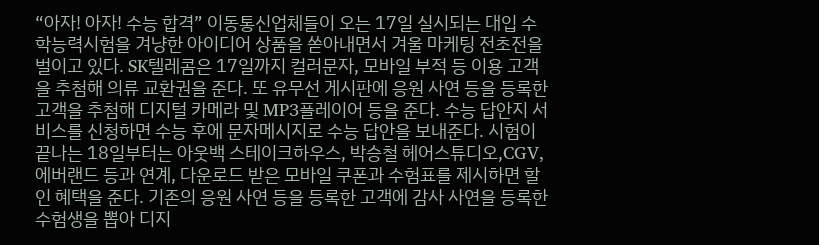“아자! 아자! 수능 합격” 이동통신업체들이 오는 17일 실시되는 대입 수학능력시험을 겨냥한 아이디어 상품을 쏟아내면서 겨울 마케팅 전초전을 벌이고 있다. SK텔레콤은 17일까지 컬러문자, 모바일 부적 등 이용 고객을 추첨해 의류 교환권을 준다. 또 유무선 게시판에 응원 사연 등을 등록한 고객을 추첨해 디지털 카메라 및 MP3플레이어 등을 준다. 수능 답안지 서비스를 신청하면 수능 후에 문자메시지로 수능 답안을 보내준다. 시험이 끝나는 18일부터는 아웃백 스테이크하우스, 박승철 헤어스튜디오,CGV, 에버랜드 등과 연계, 다운로드 받은 모바일 쿠폰과 수험표를 제시하면 할인 혜택을 준다. 기존의 응원 사연 등을 등록한 고객에 감사 사연을 등록한 수험생을 뽑아 디지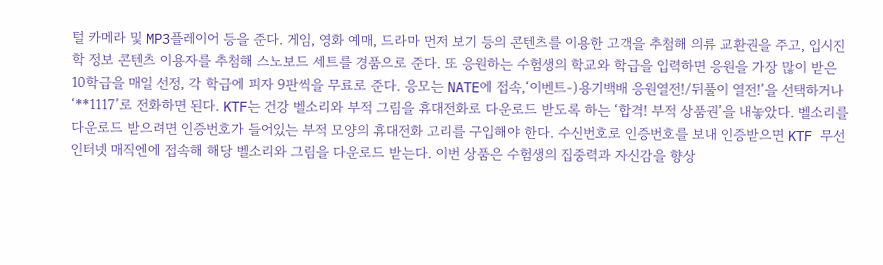털 카메라 및 MP3플레이어 등을 준다. 게임, 영화 예매, 드라마 먼저 보기 등의 콘텐츠를 이용한 고객을 추첨해 의류 교환권을 주고, 입시진학 정보 콘텐츠 이용자를 추첨해 스노보드 세트를 경품으로 준다. 또 응원하는 수험생의 학교와 학급을 입력하면 응원을 가장 많이 받은 10학급을 매일 선정, 각 학급에 피자 9판씩을 무료로 준다. 응모는 NATE에 접속,‘이벤트-)용기백배 응원열전!/뒤풀이 열전!’을 선택하거나 ‘**1117’로 전화하면 된다. KTF는 건강 벨소리와 부적 그림을 휴대전화로 다운로드 받도록 하는 ‘합격! 부적 상품권’을 내놓았다. 벨소리를 다운로드 받으려면 인증번호가 들어있는 부적 모양의 휴대전화 고리를 구입해야 한다. 수신번호로 인증번호를 보내 인증받으면 KTF 무선 인터넷 매직엔에 접속해 해당 벨소리와 그림을 다운로드 받는다. 이번 상품은 수험생의 집중력과 자신감을 향상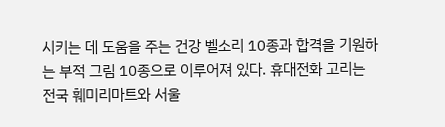시키는 데 도움을 주는 건강 벨소리 10종과 합격을 기원하는 부적 그림 10종으로 이루어져 있다. 휴대전화 고리는 전국 훼미리마트와 서울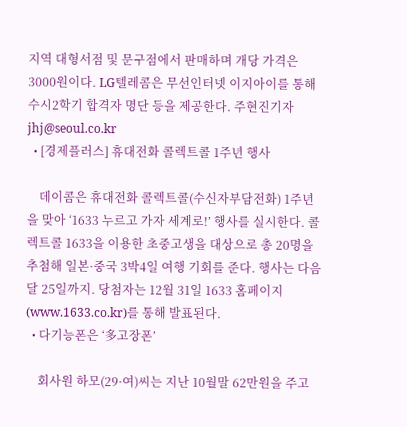지역 대형서점 및 문구점에서 판매하며 개당 가격은 3000원이다. LG텔레콤은 무선인터넷 이지아이를 통해 수시2학기 합격자 명단 등을 제공한다. 주현진기자 jhj@seoul.co.kr
  • [경제플러스] 휴대전화 콜렉트콜 1주년 행사

    데이콤은 휴대전화 콜렉트콜(수신자부담전화) 1주년을 맞아 ‘1633 누르고 가자 세계로!’ 행사를 실시한다. 콜렉트콜 1633을 이용한 초중고생을 대상으로 총 20명을 추첨해 일본·중국 3박4일 여행 기회를 준다. 행사는 다음달 25일까지. 당첨자는 12월 31일 1633 홈페이지(www.1633.co.kr)를 통해 발표된다.
  • 다기능폰은 ‘多고장폰’

    회사원 하모(29·여)씨는 지난 10월말 62만원을 주고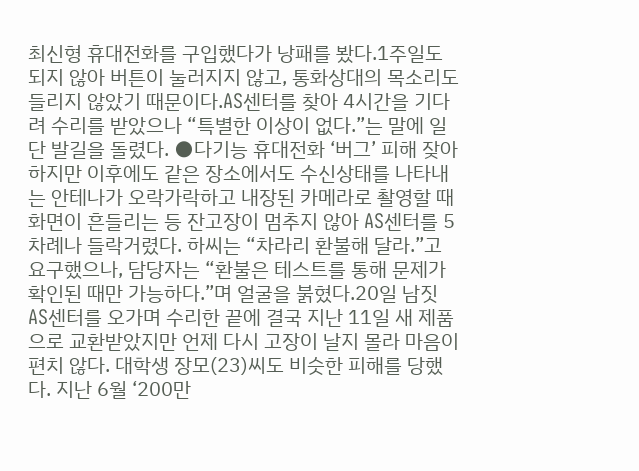최신형 휴대전화를 구입했다가 낭패를 봤다.1주일도 되지 않아 버튼이 눌러지지 않고, 통화상대의 목소리도 들리지 않았기 때문이다.AS센터를 찾아 4시간을 기다려 수리를 받았으나 “특별한 이상이 없다.”는 말에 일단 발길을 돌렸다. ●다기능 휴대전화 ‘버그’ 피해 잦아 하지만 이후에도 같은 장소에서도 수신상태를 나타내는 안테나가 오락가락하고 내장된 카메라로 촬영할 때 화면이 흔들리는 등 잔고장이 멈추지 않아 AS센터를 5차례나 들락거렸다. 하씨는 “차라리 환불해 달라.”고 요구했으나, 담당자는 “환불은 테스트를 통해 문제가 확인된 때만 가능하다.”며 얼굴을 붉혔다.20일 남짓 AS센터를 오가며 수리한 끝에 결국 지난 11일 새 제품으로 교환받았지만 언제 다시 고장이 날지 몰라 마음이 편치 않다. 대학생 장모(23)씨도 비슷한 피해를 당했다. 지난 6월 ‘200만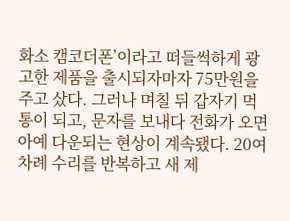화소 캠코더폰’이라고 떠들썩하게 광고한 제품을 출시되자마자 75만원을 주고 샀다. 그러나 며칠 뒤 갑자기 먹통이 되고, 문자를 보내다 전화가 오면 아예 다운되는 현상이 계속됐다. 20여차례 수리를 반복하고 새 제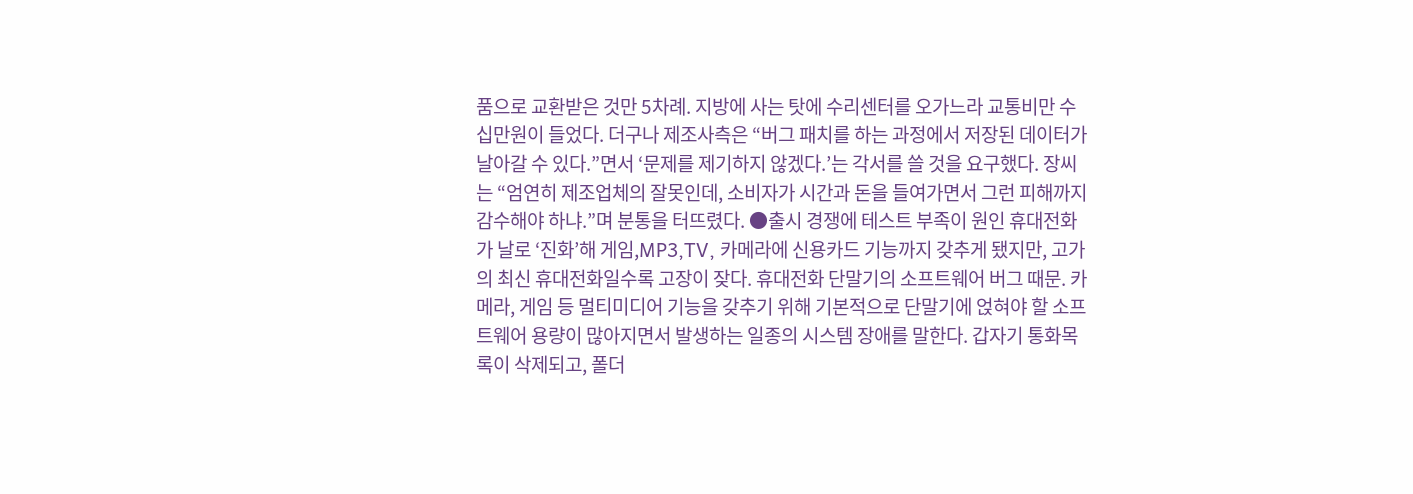품으로 교환받은 것만 5차례. 지방에 사는 탓에 수리센터를 오가느라 교통비만 수십만원이 들었다. 더구나 제조사측은 “버그 패치를 하는 과정에서 저장된 데이터가 날아갈 수 있다.”면서 ‘문제를 제기하지 않겠다.’는 각서를 쓸 것을 요구했다. 장씨는 “엄연히 제조업체의 잘못인데, 소비자가 시간과 돈을 들여가면서 그런 피해까지 감수해야 하냐.”며 분통을 터뜨렸다. ●출시 경쟁에 테스트 부족이 원인 휴대전화가 날로 ‘진화’해 게임,MP3,TV, 카메라에 신용카드 기능까지 갖추게 됐지만, 고가의 최신 휴대전화일수록 고장이 잦다. 휴대전화 단말기의 소프트웨어 버그 때문. 카메라, 게임 등 멀티미디어 기능을 갖추기 위해 기본적으로 단말기에 얹혀야 할 소프트웨어 용량이 많아지면서 발생하는 일종의 시스템 장애를 말한다. 갑자기 통화목록이 삭제되고, 폴더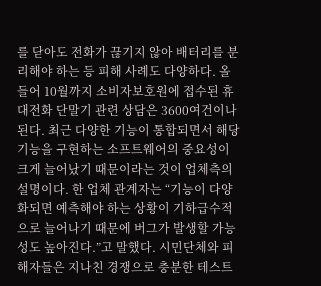를 닫아도 전화가 끊기지 않아 배터리를 분리해야 하는 등 피해 사례도 다양하다. 올 들어 10월까지 소비자보호원에 접수된 휴대전화 단말기 관련 상담은 3600여건이나 된다. 최근 다양한 기능이 통합되면서 해당 기능을 구현하는 소프트웨어의 중요성이 크게 늘어났기 때문이라는 것이 업체측의 설명이다. 한 업체 관계자는 “기능이 다양화되면 예측해야 하는 상황이 기하급수적으로 늘어나기 때문에 버그가 발생할 가능성도 높아진다.”고 말했다. 시민단체와 피해자들은 지나친 경쟁으로 충분한 테스트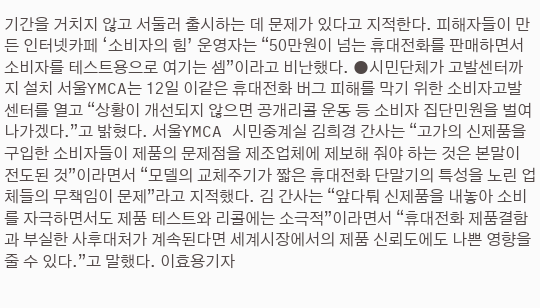기간을 거치지 않고 서둘러 출시하는 데 문제가 있다고 지적한다. 피해자들이 만든 인터넷카페 ‘소비자의 힘’ 운영자는 “50만원이 넘는 휴대전화를 판매하면서 소비자를 테스트용으로 여기는 셈”이라고 비난했다. ●시민단체가 고발센터까지 설치 서울YMCA는 12일 이같은 휴대전화 버그 피해를 막기 위한 소비자고발센터를 열고 “상황이 개선되지 않으면 공개리콜 운동 등 소비자 집단민원을 벌여나가겠다.”고 밝혔다. 서울YMCA 시민중계실 김희경 간사는 “고가의 신제품을 구입한 소비자들이 제품의 문제점을 제조업체에 제보해 줘야 하는 것은 본말이 전도된 것”이라면서 “모델의 교체주기가 짧은 휴대전화 단말기의 특성을 노린 업체들의 무책임이 문제”라고 지적했다. 김 간사는 “앞다퉈 신제품을 내놓아 소비를 자극하면서도 제품 테스트와 리콜에는 소극적”이라면서 “휴대전화 제품결함과 부실한 사후대처가 계속된다면 세계시장에서의 제품 신뢰도에도 나쁜 영향을 줄 수 있다.”고 말했다. 이효용기자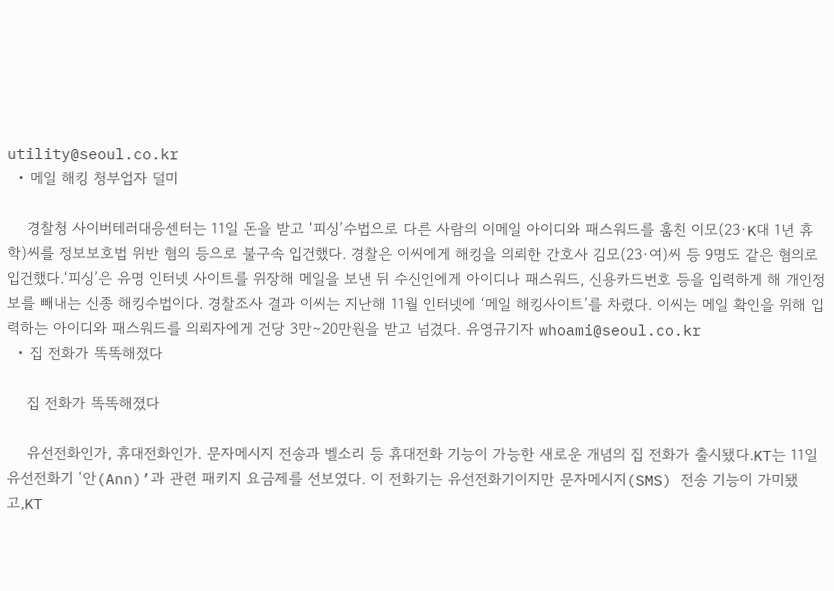utility@seoul.co.kr
  • 메일 해킹 청부업자 덜미

    경찰청 사이버테러대응센터는 11일 돈을 받고 ‘피싱’수법으로 다른 사람의 이메일 아이디와 패스워드를 훔친 이모(23·K대 1년 휴학)씨를 정보보호법 위반 혐의 등으로 불구속 입건했다. 경찰은 이씨에게 해킹을 의뢰한 간호사 김모(23·여)씨 등 9명도 같은 혐의로 입건했다.‘피싱’은 유명 인터넷 사이트를 위장해 메일을 보낸 뒤 수신인에게 아이디나 패스워드, 신용카드번호 등을 입력하게 해 개인정보를 빼내는 신종 해킹수법이다. 경찰조사 결과 이씨는 지난해 11월 인터넷에 ‘메일 해킹사이트’를 차렸다. 이씨는 메일 확인을 위해 입력하는 아이디와 패스워드를 의뢰자에게 건당 3만∼20만원을 받고 넘겼다. 유영규기자 whoami@seoul.co.kr
  • 집 전화가 똑똑해졌다

    집 전화가 똑똑해졌다

    유선전화인가, 휴대전화인가. 문자메시지 전송과 벨소리 등 휴대전화 기능이 가능한 새로운 개념의 집 전화가 출시됐다.KT는 11일 유선전화기 ‘안(Ann)’과 관련 패키지 요금제를 선보였다. 이 전화기는 유선전화기이지만 문자메시지(SMS) 전송 기능이 가미됐고,KT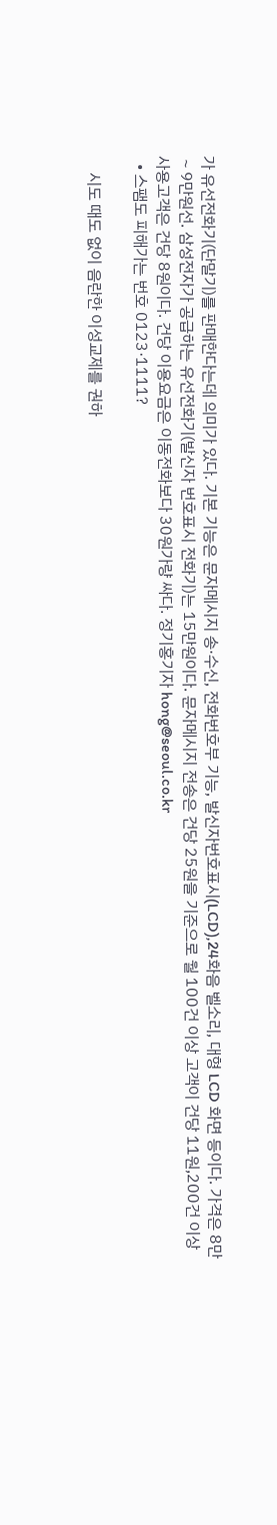가 유선전화기(단말기)를 판매한다는데 의미가 있다. 기본 기능은 문자메시지 송·수신, 전화번호부 기능, 발신자번호표시(LCD),24화음 벨소리, 대형 LCD 화면 등이다. 가격은 8만∼9만원선. 삼성전자가 공급하는 유선전화기(발신자 번호표시 전화기)는 15만원이다. 문자메시지 전송은 건당 25원을 기준으로 월 100건 이상 고객이 건당 11원,200건 이상 사용고객은 건당 8원이다. 건당 이용요금은 이동전화보다 30원가량 싸다. 정기홍기자 hong@seoul.co.kr
  • 스팸도 피해가는 번호 0123·1111?

    시도 때도 없이 음란한 이성교제를 권하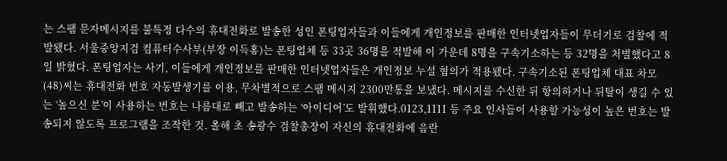는 스팸 문자메시지를 불특정 다수의 휴대전화로 발송한 성인 폰팅업자들과 이들에게 개인정보를 판매한 인터넷업자들이 무더기로 검찰에 적발됐다. 서울중앙지검 컴퓨터수사부(부장 이득홍)는 폰팅업체 등 33곳 36명을 적발해 이 가운데 8명을 구속기소하는 등 32명을 처벌했다고 8일 밝혔다. 폰팅업자는 사기, 이들에게 개인정보를 판매한 인터넷업자들은 개인정보 누설 혐의가 적용됐다. 구속기소된 폰팅업체 대표 차모(48)씨는 휴대전화 번호 자동발생기를 이용, 무차별적으로 스팸 메시지 2300만통을 보냈다. 메시지를 수신한 뒤 항의하거나 뒤탈이 생길 수 있는 ‘높으신 분’이 사용하는 번호는 나름대로 빼고 발송하는 ‘아이디어’도 발휘했다.0123,1111 등 주요 인사들이 사용할 가능성이 높은 번호는 발송되지 않도록 프로그램을 조작한 것. 올해 초 송광수 검찰총장이 자신의 휴대전화에 음란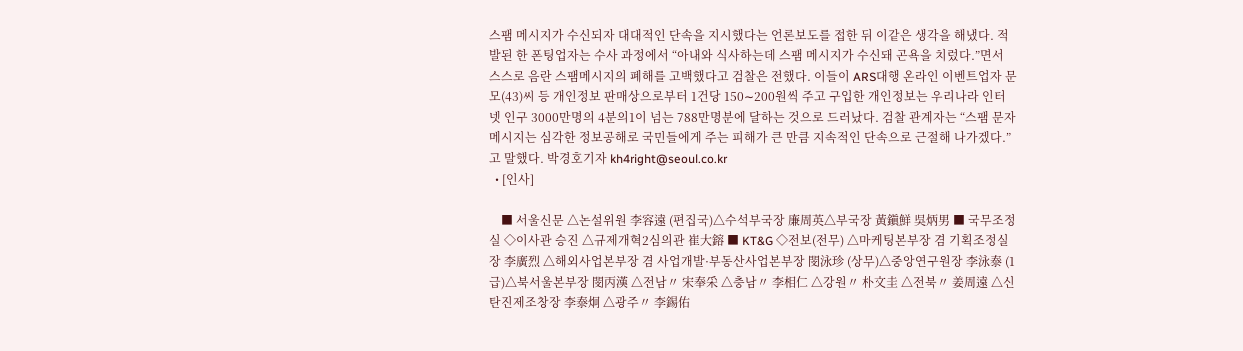스팸 메시지가 수신되자 대대적인 단속을 지시했다는 언론보도를 접한 뒤 이같은 생각을 해냈다. 적발된 한 폰팅업자는 수사 과정에서 “아내와 식사하는데 스팸 메시지가 수신돼 곤욕을 치렀다.”면서 스스로 음란 스팸메시지의 폐해를 고백했다고 검찰은 전했다. 이들이 ARS대행 온라인 이벤트업자 문모(43)씨 등 개인정보 판매상으로부터 1건당 150∼200원씩 주고 구입한 개인정보는 우리나라 인터넷 인구 3000만명의 4분의1이 넘는 788만명분에 달하는 것으로 드러났다. 검찰 관계자는 “스팸 문자메시지는 심각한 정보공해로 국민들에게 주는 피해가 큰 만큼 지속적인 단속으로 근절해 나가겠다.”고 말했다. 박경호기자 kh4right@seoul.co.kr
  • [인사]

    ■ 서울신문 △논설위원 李容遠 (편집국)△수석부국장 廉周英△부국장 黃鎭鮮 吳炳男 ■ 국무조정실 ◇이사관 승진 △규제개혁2심의관 崔大鎔 ■ KT&G ◇전보(전무) △마케팅본부장 겸 기획조정실장 李廣烈 △해외사업본부장 겸 사업개발·부동산사업본부장 閔泳珍 (상무)△중앙연구원장 李泳泰 (1급)△북서울본부장 閔丙漢 △전남〃 宋奉采 △충남〃 李相仁 △강원〃 朴文圭 △전북〃 姜周遠 △신탄진제조창장 李泰炯 △광주〃 李錫佑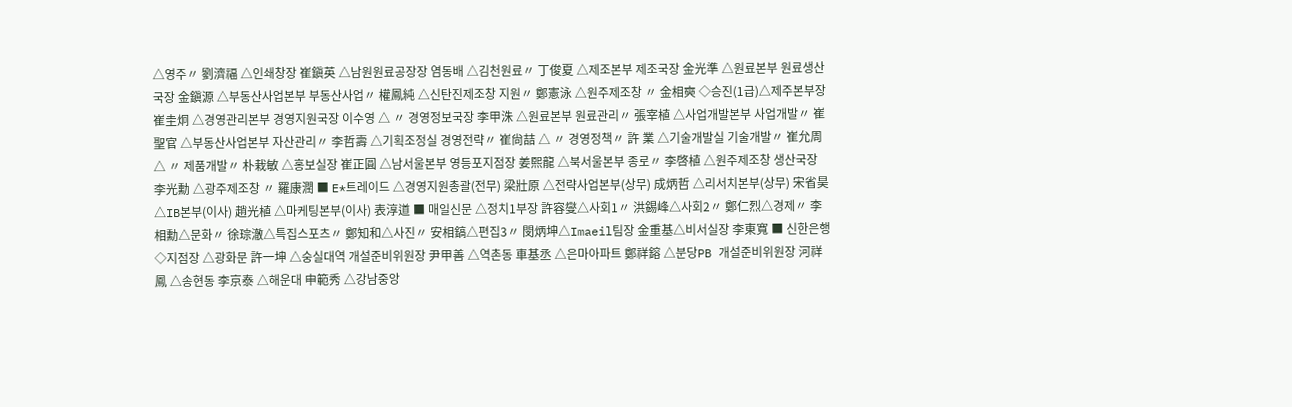△영주〃 劉濟福 △인쇄창장 崔鎭英 △남원원료공장장 염동배 △김천원료〃 丁俊夏 △제조본부 제조국장 金光準 △원료본부 원료생산국장 金鎭源 △부동산사업본부 부동산사업〃 權鳳純 △신탄진제조창 지원〃 鄭憲泳 △원주제조창 〃 金相奭 ◇승진(1급)△제주본부장 崔圭炯 △경영관리본부 경영지원국장 이수영 △ 〃 경영정보국장 李甲洙 △원료본부 원료관리〃 張宰植 △사업개발본부 사업개발〃 崔聖官 △부동산사업본부 자산관리〃 李哲壽 △기획조정실 경영전략〃 崔尙喆 △ 〃 경영정책〃 許 業 △기술개발실 기술개발〃 崔允周 △ 〃 제품개발〃 朴栽敏 △홍보실장 崔正圓 △남서울본부 영등포지점장 姜熙龍 △북서울본부 종로〃 李啓植 △원주제조창 생산국장 李光勳 △광주제조창 〃 羅康潤 ■ E*트레이드 △경영지원총괄(전무) 梁壯原 △전략사업본부(상무) 成炳哲 △리서치본부(상무) 宋省昊 △IB본부(이사) 趙光植 △마케팅본부(이사) 表淳道 ■ 매일신문 △정치1부장 許容燮△사회1〃 洪錫峰△사회2〃 鄭仁烈△경제〃 李相勳△문화〃 徐琮澈△특집스포츠〃 鄭知和△사진〃 安相鎬△편집3〃 閔炳坤△Imaeil팀장 金重基△비서실장 李東寬 ■ 신한은행 ◇지점장 △광화문 許一坤 △숭실대역 개설준비위원장 尹甲善 △역촌동 車基丞 △은마아파트 鄭祥鎔 △분당PB 개설준비위원장 河祥鳳 △송현동 李京泰 △해운대 申範秀 △강남중앙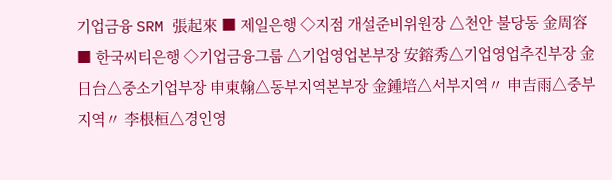기업금융 SRM 張起來 ■ 제일은행 ◇지점 개설준비위원장 △천안 불당동 金周容 ■ 한국씨티은행 ◇기업금융그룹 △기업영업본부장 安鎔秀△기업영업추진부장 金日台△중소기업부장 申東翰△동부지역본부장 金鍾培△서부지역〃 申吉雨△중부지역〃 李根桓△경인영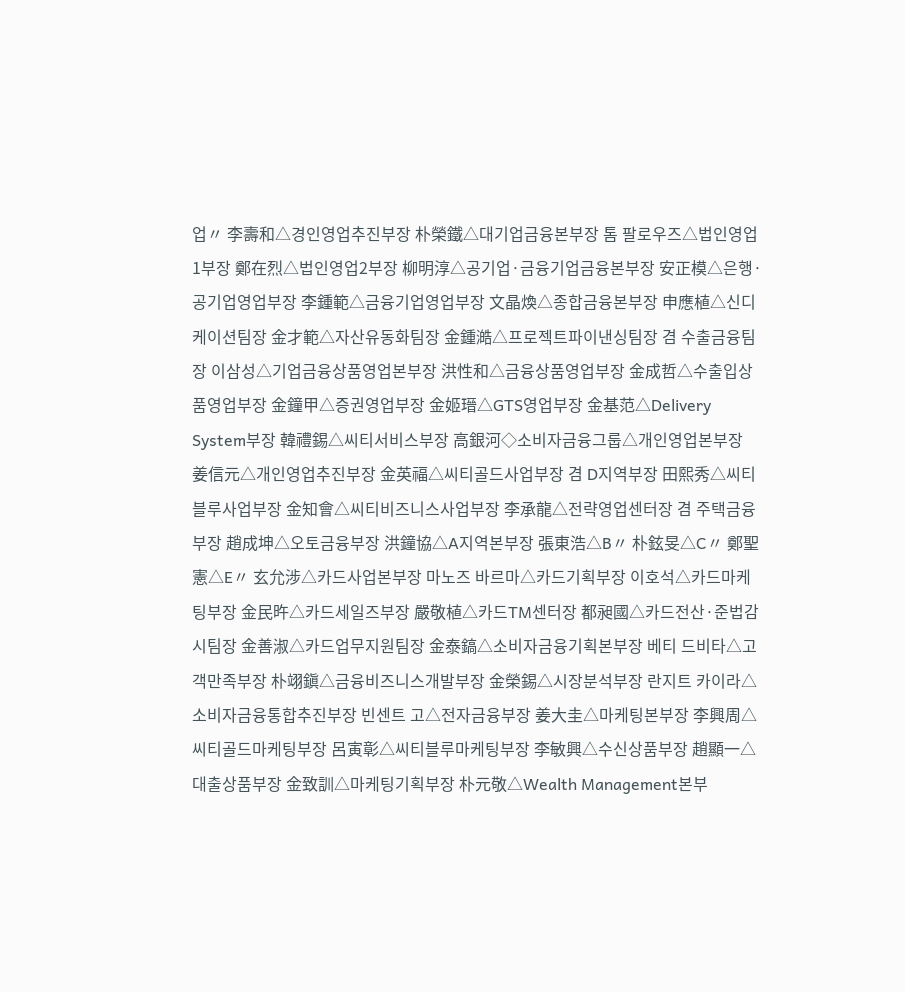업〃 李壽和△경인영업추진부장 朴榮鐵△대기업금융본부장 톰 팔로우즈△법인영업1부장 鄭在烈△법인영업2부장 柳明淳△공기업·금융기업금융본부장 安正模△은행·공기업영업부장 李鍾範△금융기업영업부장 文晶煥△종합금융본부장 申應植△신디케이션팀장 金才範△자산유동화팀장 金鍾澔△프로젝트파이낸싱팀장 겸 수출금융팀장 이삼성△기업금융상품영업본부장 洪性和△금융상품영업부장 金成哲△수출입상품영업부장 金鐘甲△증권영업부장 金姬瑨△GTS영업부장 金基范△Delivery System부장 韓禮錫△씨티서비스부장 高銀河◇소비자금융그룹△개인영업본부장 姜信元△개인영업추진부장 金英福△씨티골드사업부장 겸 D지역부장 田熙秀△씨티블루사업부장 金知會△씨티비즈니스사업부장 李承龍△전략영업센터장 겸 주택금융부장 趙成坤△오토금융부장 洪鐘協△A지역본부장 張東浩△B〃 朴鉉旻△C〃 鄭聖憲△E〃 玄允涉△카드사업본부장 마노즈 바르마△카드기획부장 이호석△카드마케팅부장 金民旿△카드세일즈부장 嚴敬植△카드TM센터장 都昶國△카드전산·준법감시팀장 金善淑△카드업무지원팀장 金泰鎬△소비자금융기획본부장 베티 드비타△고객만족부장 朴翊鎭△금융비즈니스개발부장 金榮錫△시장분석부장 란지트 카이라△소비자금융통합추진부장 빈센트 고△전자금융부장 姜大圭△마케팅본부장 李興周△씨티골드마케팅부장 呂寅彰△씨티블루마케팅부장 李敏興△수신상품부장 趙顯一△대출상품부장 金致訓△마케팅기획부장 朴元敬△Wealth Management본부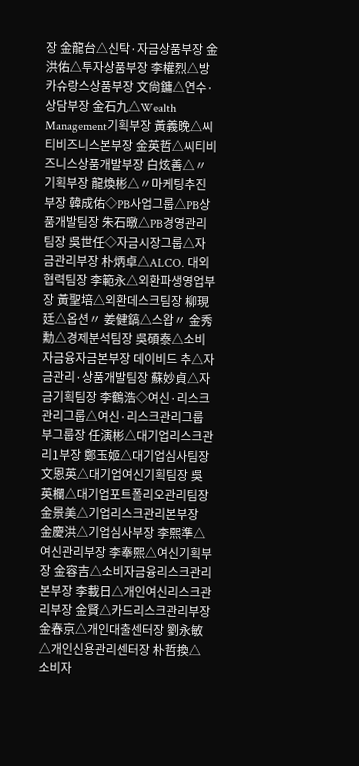장 金龍台△신탁·자금상품부장 金洪佑△투자상품부장 李權烈△방카슈랑스상품부장 文尙鏞△연수·상담부장 金石九△Wealth Management기획부장 黃義晩△씨티비즈니스본부장 金英哲△씨티비즈니스상품개발부장 白炫善△〃기획부장 龍煥彬△〃마케팅추진부장 韓成佑◇PB사업그룹△PB상품개발팀장 朱石暾△PB경영관리팀장 吳世任◇자금시장그룹△자금관리부장 朴炳卓△ALCO. 대외협력팀장 李範永△외환파생영업부장 黃聖培△외환데스크팀장 柳現廷△옵션〃 姜健鎬△스왑〃 金秀勳△경제분석팀장 吳碩泰△소비자금융자금본부장 데이비드 추△자금관리·상품개발팀장 蘇妙貞△자금기획팀장 李鶴浩◇여신·리스크관리그룹△여신·리스크관리그룹부그룹장 任演彬△대기업리스크관리1부장 鄭玉姬△대기업심사팀장 文恩英△대기업여신기획팀장 吳英欄△대기업포트폴리오관리팀장 金景美△기업리스크관리본부장 金慶洪△기업심사부장 李熙準△여신관리부장 李奉熙△여신기획부장 金容吉△소비자금융리스크관리본부장 李載日△개인여신리스크관리부장 金賢△카드리스크관리부장 金春京△개인대출센터장 劉永敏△개인신용관리센터장 朴哲換△소비자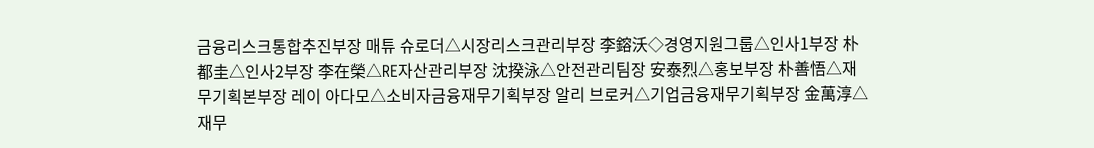금융리스크통합추진부장 매튜 슈로더△시장리스크관리부장 李鎔沃◇경영지원그룹△인사1부장 朴都圭△인사2부장 李在榮△RE자산관리부장 沈揆泳△안전관리팀장 安泰烈△홍보부장 朴善悟△재무기획본부장 레이 아다모△소비자금융재무기획부장 알리 브로커△기업금융재무기획부장 金萬淳△재무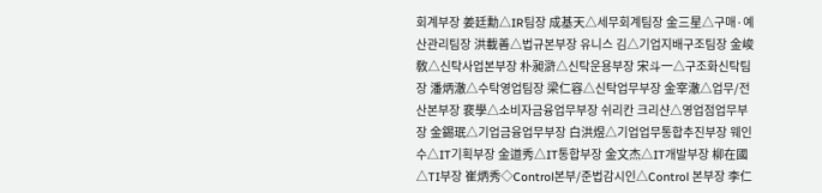회계부장 姜廷勳△IR팀장 成基天△세무회계팀장 金三星△구매·예산관리팀장 洪載善△법규본부장 유니스 김△기업지배구조팀장 金峻敎△신탁사업본부장 朴昶滸△신탁운용부장 宋斗一△구조화신탁팀장 潘炳澈△수탁영업팀장 梁仁容△신탁업무부장 金宰澈△업무/전산본부장 裵學△소비자금융업무부장 쉬리칸 크리샨△영업점업무부장 金錫珉△기업금융업무부장 白洪煜△기업업무통합추진부장 웨인 수△IT기획부장 金道秀△IT통합부장 金文杰△IT개발부장 柳在國△TI부장 崔炳秀◇Control본부/준법감시인△Control 본부장 李仁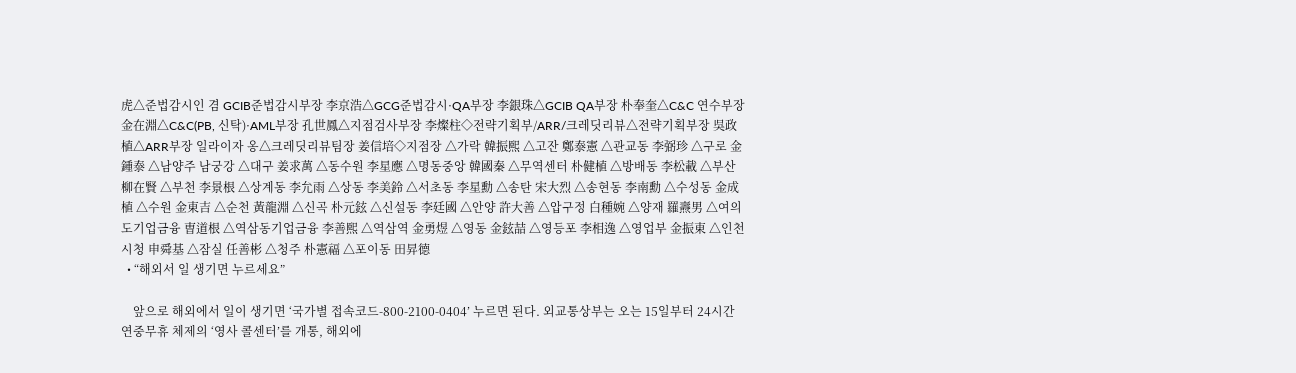虎△준법감시인 겸 GCIB준법감시부장 李京浩△GCG준법감시·QA부장 李銀珠△GCIB QA부장 朴奉奎△C&C 연수부장 金在淵△C&C(PB, 신탁)·AML부장 孔世鳳△지점검사부장 李燦柱◇전략기획부/ARR/크레딧리뷰△전략기획부장 吳政植△ARR부장 일라이자 옹△크레딧리뷰팀장 姜信培◇지점장 △가락 韓振熙 △고잔 鄭泰憲 △관교동 李弼珍 △구로 金鍾泰 △남양주 남궁강 △대구 姜求萬 △동수원 李星應 △명동중앙 韓國秦 △무역센터 朴健植 △방배동 李松載 △부산 柳在賢 △부천 李景根 △상계동 李允雨 △상동 李美鈴 △서초동 李星勳 △송탄 宋大烈 △송현동 李南勳 △수성동 金成植 △수원 金東吉 △순천 黃龍淵 △신곡 朴元鉉 △신설동 李廷國 △안양 許大善 △압구정 白種婉 △양재 羅燾男 △여의도기업금융 曺道根 △역삼동기업금융 李善熙 △역삼역 金勇煜 △영동 金鉉喆 △영등포 李相逸 △영업부 金振東 △인천시청 申舜基 △잠실 任善彬 △청주 朴憲福 △포이동 田昇德
  • “해외서 일 생기면 누르세요”

    앞으로 해외에서 일이 생기면 ‘국가별 접속코드-800-2100-0404’ 누르면 된다. 외교통상부는 오는 15일부터 24시간 연중무휴 체제의 ‘영사 콜센터’를 개통, 해외에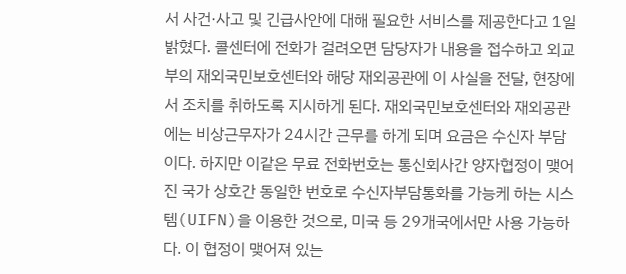서 사건·사고 및 긴급사안에 대해 필요한 서비스를 제공한다고 1일 밝혔다. 콜센터에 전화가 걸려오면 담당자가 내용을 접수하고 외교부의 재외국민보호센터와 해당 재외공관에 이 사실을 전달, 현장에서 조치를 취하도록 지시하게 된다. 재외국민보호센터와 재외공관에는 비상근무자가 24시간 근무를 하게 되며 요금은 수신자 부담이다. 하지만 이같은 무료 전화번호는 통신회사간 양자협정이 맺어진 국가 상호간 동일한 번호로 수신자부담통화를 가능케 하는 시스템(UIFN)을 이용한 것으로, 미국 등 29개국에서만 사용 가능하다. 이 협정이 맺어져 있는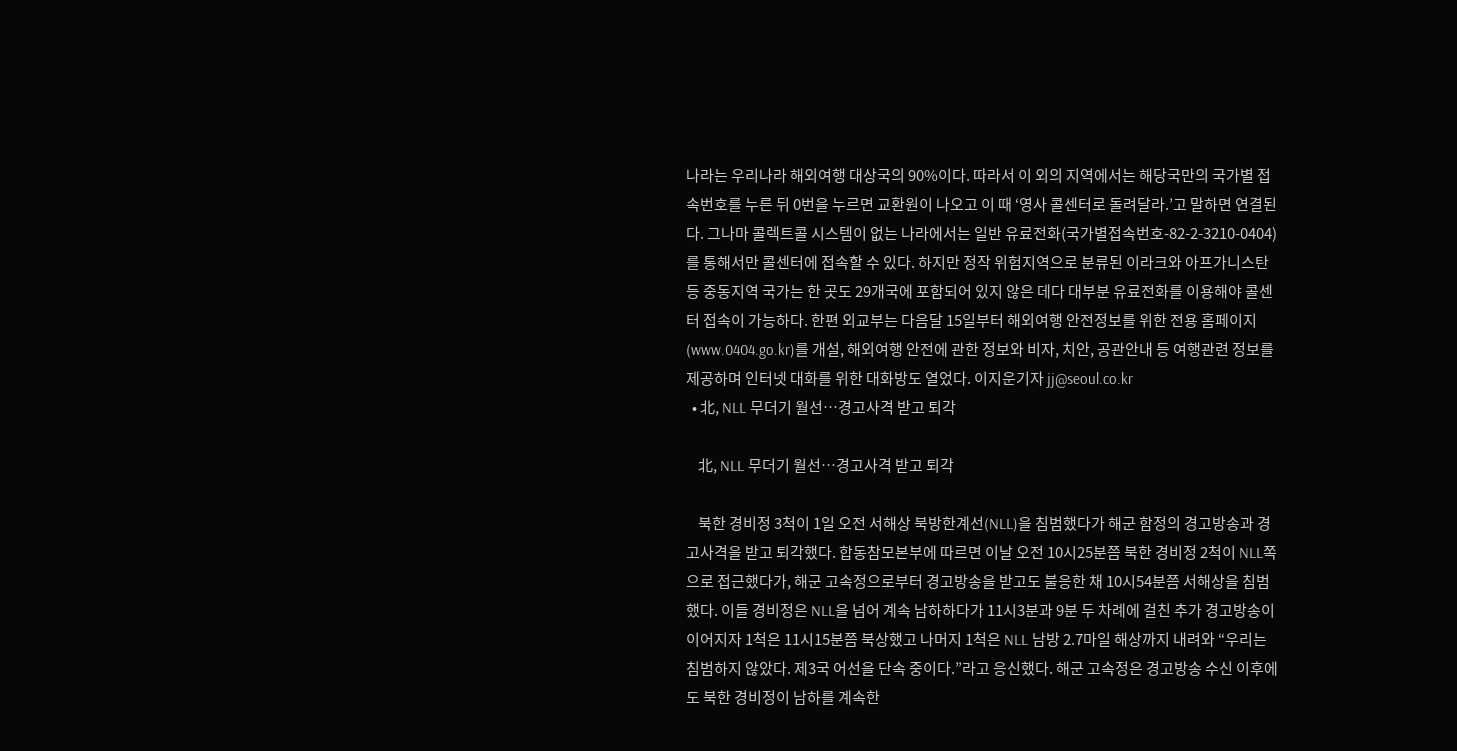나라는 우리나라 해외여행 대상국의 90%이다. 따라서 이 외의 지역에서는 해당국만의 국가별 접속번호를 누른 뒤 0번을 누르면 교환원이 나오고 이 때 ‘영사 콜센터로 돌려달라.’고 말하면 연결된다. 그나마 콜렉트콜 시스템이 없는 나라에서는 일반 유료전화(국가별접속번호-82-2-3210-0404)를 통해서만 콜센터에 접속할 수 있다. 하지만 정작 위험지역으로 분류된 이라크와 아프가니스탄 등 중동지역 국가는 한 곳도 29개국에 포함되어 있지 않은 데다 대부분 유료전화를 이용해야 콜센터 접속이 가능하다. 한편 외교부는 다음달 15일부터 해외여행 안전정보를 위한 전용 홈페이지(www.0404.go.kr)를 개설, 해외여행 안전에 관한 정보와 비자, 치안, 공관안내 등 여행관련 정보를 제공하며 인터넷 대화를 위한 대화방도 열었다. 이지운기자 jj@seoul.co.kr
  • 北, NLL 무더기 월선…경고사격 받고 퇴각

    北, NLL 무더기 월선…경고사격 받고 퇴각

    북한 경비정 3척이 1일 오전 서해상 북방한계선(NLL)을 침범했다가 해군 함정의 경고방송과 경고사격을 받고 퇴각했다. 합동참모본부에 따르면 이날 오전 10시25분쯤 북한 경비정 2척이 NLL쪽으로 접근했다가, 해군 고속정으로부터 경고방송을 받고도 불응한 채 10시54분쯤 서해상을 침범했다. 이들 경비정은 NLL을 넘어 계속 남하하다가 11시3분과 9분 두 차례에 걸친 추가 경고방송이 이어지자 1척은 11시15분쯤 북상했고 나머지 1척은 NLL 남방 2.7마일 해상까지 내려와 “우리는 침범하지 않았다. 제3국 어선을 단속 중이다.”라고 응신했다. 해군 고속정은 경고방송 수신 이후에도 북한 경비정이 남하를 계속한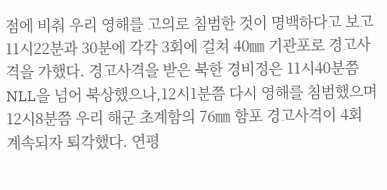점에 비춰 우리 영해를 고의로 침범한 것이 명백하다고 보고 11시22분과 30분에 각각 3회에 걸쳐 40㎜ 기관포로 경고사격을 가했다. 경고사격을 받은 북한 경비정은 11시40분쯤 NLL을 넘어 북상했으나,12시1분쯤 다시 영해를 침범했으며 12시8분쯤 우리 해군 초계함의 76㎜ 함포 경고사격이 4회 계속되자 퇴각했다. 연평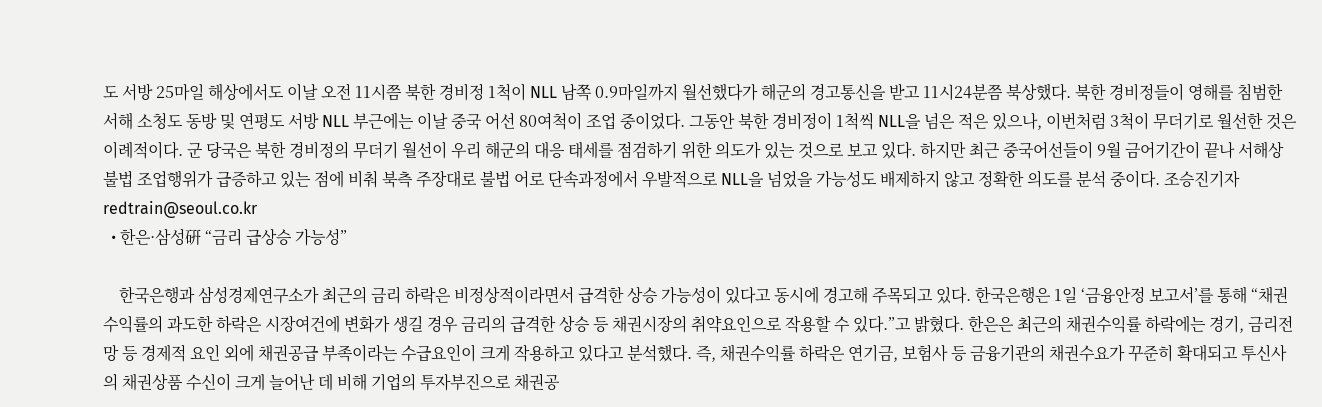도 서방 25마일 해상에서도 이날 오전 11시쯤 북한 경비정 1척이 NLL 남쪽 0.9마일까지 월선했다가 해군의 경고통신을 받고 11시24분쯤 북상했다. 북한 경비정들이 영해를 침범한 서해 소청도 동방 및 연평도 서방 NLL 부근에는 이날 중국 어선 80여척이 조업 중이었다. 그동안 북한 경비정이 1척씩 NLL을 넘은 적은 있으나, 이번처럼 3척이 무더기로 월선한 것은 이례적이다. 군 당국은 북한 경비정의 무더기 월선이 우리 해군의 대응 태세를 점검하기 위한 의도가 있는 것으로 보고 있다. 하지만 최근 중국어선들이 9월 금어기간이 끝나 서해상 불법 조업행위가 급증하고 있는 점에 비춰 북측 주장대로 불법 어로 단속과정에서 우발적으로 NLL을 넘었을 가능성도 배제하지 않고 정확한 의도를 분석 중이다. 조승진기자 redtrain@seoul.co.kr
  • 한은·삼성硏 “금리 급상승 가능성”

    한국은행과 삼성경제연구소가 최근의 금리 하락은 비정상적이라면서 급격한 상승 가능성이 있다고 동시에 경고해 주목되고 있다. 한국은행은 1일 ‘금융안정 보고서’를 통해 “채권수익률의 과도한 하락은 시장여건에 변화가 생길 경우 금리의 급격한 상승 등 채권시장의 취약요인으로 작용할 수 있다.”고 밝혔다. 한은은 최근의 채권수익률 하락에는 경기, 금리전망 등 경제적 요인 외에 채권공급 부족이라는 수급요인이 크게 작용하고 있다고 분석했다. 즉, 채권수익률 하락은 연기금, 보험사 등 금융기관의 채권수요가 꾸준히 확대되고 투신사의 채권상품 수신이 크게 늘어난 데 비해 기업의 투자부진으로 채권공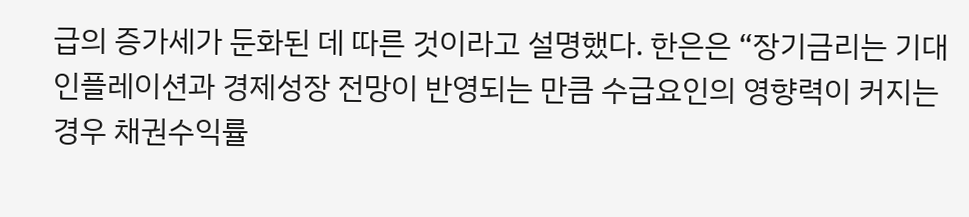급의 증가세가 둔화된 데 따른 것이라고 설명했다. 한은은 “장기금리는 기대 인플레이션과 경제성장 전망이 반영되는 만큼 수급요인의 영향력이 커지는 경우 채권수익률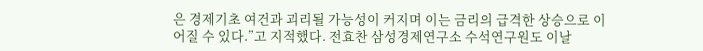은 경제기초 여건과 괴리될 가능성이 커지며 이는 금리의 급격한 상승으로 이어질 수 있다.”고 지적했다. 전효찬 삼성경제연구소 수석연구원도 이날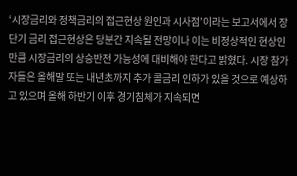‘시장금리와 정책금리의 접근현상 원인과 시사점’이라는 보고서에서 장단기 금리 접근현상은 당분간 지속될 전망이나 이는 비정상적인 현상인 만큼 시장금리의 상승반전 가능성에 대비해야 한다고 밝혔다. 시장 참가자들은 올해말 또는 내년초까지 추가 콜금리 인하가 있을 것으로 예상하고 있으며 올해 하반기 이후 경기침체가 지속되면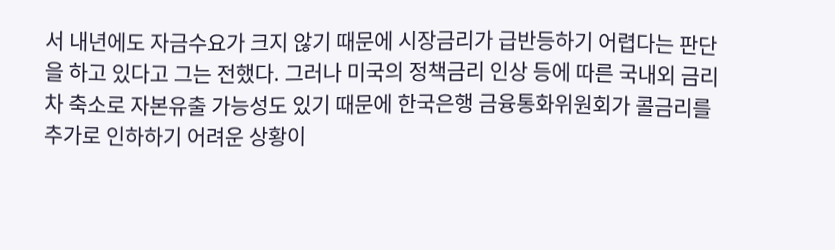서 내년에도 자금수요가 크지 않기 때문에 시장금리가 급반등하기 어렵다는 판단을 하고 있다고 그는 전했다. 그러나 미국의 정책금리 인상 등에 따른 국내외 금리차 축소로 자본유출 가능성도 있기 때문에 한국은행 금융통화위원회가 콜금리를 추가로 인하하기 어려운 상황이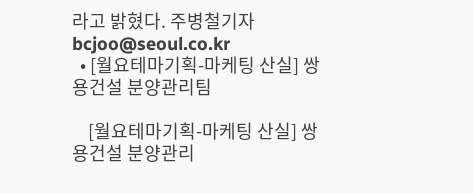라고 밝혔다. 주병철기자 bcjoo@seoul.co.kr
  • [월요테마기획-마케팅 산실] 쌍용건설 분양관리팀

    [월요테마기획-마케팅 산실] 쌍용건설 분양관리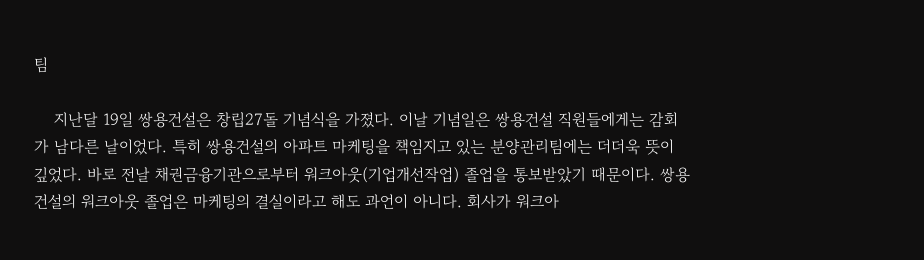팀

    지난달 19일 쌍용건설은 창립27돌 기념식을 가졌다. 이날 기념일은 쌍용건설 직원들에게는 감회가 남다른 날이었다. 특히 쌍용건설의 아파트 마케팅을 책임지고 있는 분양관리팀에는 더더욱 뜻이 깊었다. 바로 전날 채권금융기관으로부터 워크아웃(기업개선작업) 졸업을 통보받았기 때문이다. 쌍용건설의 워크아웃 졸업은 마케팅의 결실이라고 해도 과언이 아니다. 회사가 워크아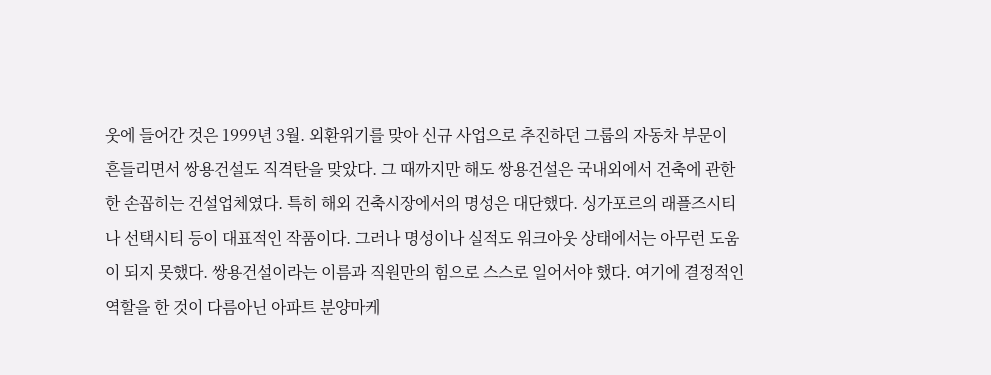웃에 들어간 것은 1999년 3월. 외환위기를 맞아 신규 사업으로 추진하던 그룹의 자동차 부문이 흔들리면서 쌍용건설도 직격탄을 맞았다. 그 때까지만 해도 쌍용건설은 국내외에서 건축에 관한 한 손꼽히는 건설업체였다. 특히 해외 건축시장에서의 명성은 대단했다. 싱가포르의 래플즈시티나 선택시티 등이 대표적인 작품이다. 그러나 명성이나 실적도 워크아웃 상태에서는 아무런 도움이 되지 못했다. 쌍용건설이라는 이름과 직원만의 힘으로 스스로 일어서야 했다. 여기에 결정적인 역할을 한 것이 다름아닌 아파트 분양마케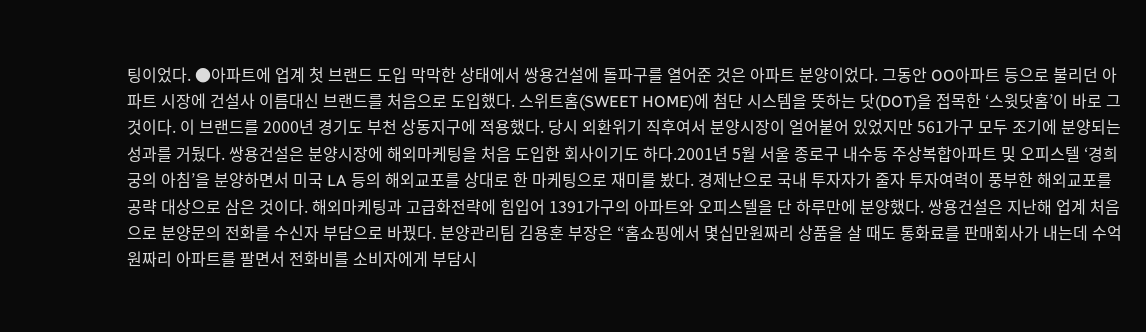팅이었다. ●아파트에 업계 첫 브랜드 도입 막막한 상태에서 쌍용건설에 돌파구를 열어준 것은 아파트 분양이었다. 그동안 OO아파트 등으로 불리던 아파트 시장에 건설사 이름대신 브랜드를 처음으로 도입했다. 스위트홈(SWEET HOME)에 첨단 시스템을 뜻하는 닷(DOT)을 접목한 ‘스윗닷홈’이 바로 그것이다. 이 브랜드를 2000년 경기도 부천 상동지구에 적용했다. 당시 외환위기 직후여서 분양시장이 얼어붙어 있었지만 561가구 모두 조기에 분양되는 성과를 거뒀다. 쌍용건설은 분양시장에 해외마케팅을 처음 도입한 회사이기도 하다.2001년 5월 서울 종로구 내수동 주상복합아파트 및 오피스텔 ‘경희궁의 아침’을 분양하면서 미국 LA 등의 해외교포를 상대로 한 마케팅으로 재미를 봤다. 경제난으로 국내 투자자가 줄자 투자여력이 풍부한 해외교포를 공략 대상으로 삼은 것이다. 해외마케팅과 고급화전략에 힘입어 1391가구의 아파트와 오피스텔을 단 하루만에 분양했다. 쌍용건설은 지난해 업계 처음으로 분양문의 전화를 수신자 부담으로 바꿨다. 분양관리팀 김용훈 부장은 “홈쇼핑에서 몇십만원짜리 상품을 살 때도 통화료를 판매회사가 내는데 수억원짜리 아파트를 팔면서 전화비를 소비자에게 부담시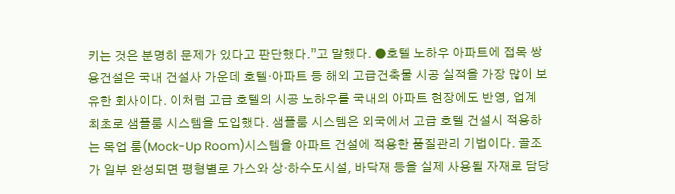키는 것은 분명히 문제가 있다고 판단했다.”고 말했다. ●호텔 노하우 아파트에 접목 쌍용건설은 국내 건설사 가운데 호텔·아파트 등 해외 고급건축물 시공 실적을 가장 많이 보유한 회사이다. 이처럼 고급 호텔의 시공 노하우를 국내의 아파트 현장에도 반영, 업계 최초로 샘플룸 시스템을 도입했다. 샘플룸 시스템은 외국에서 고급 호텔 건설시 적용하는 목업 룸(Mock-Up Room)시스템을 아파트 건설에 적용한 품질관리 기법이다. 골조가 일부 완성되면 평형별로 가스와 상·하수도시설, 바닥재 등을 실제 사용될 자재로 담당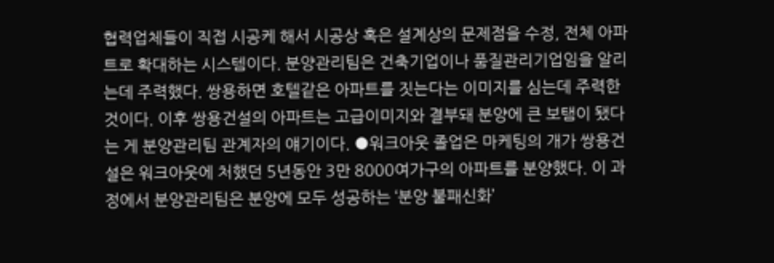협력업체들이 직접 시공케 해서 시공상 혹은 설계상의 문제점을 수정, 전체 아파트로 확대하는 시스템이다. 분양관리팀은 건축기업이나 품질관리기업임을 알리는데 주력했다. 쌍용하면 호텔같은 아파트를 짓는다는 이미지를 심는데 주력한 것이다. 이후 쌍용건설의 아파트는 고급이미지와 결부돼 분양에 큰 보탬이 됐다는 게 분양관리팀 관계자의 얘기이다. ●워크아웃 졸업은 마케팅의 개가 쌍용건설은 워크아웃에 처했던 5년동안 3만 8000여가구의 아파트를 분양했다. 이 과정에서 분양관리팀은 분양에 모두 성공하는 ‘분양 불패신화’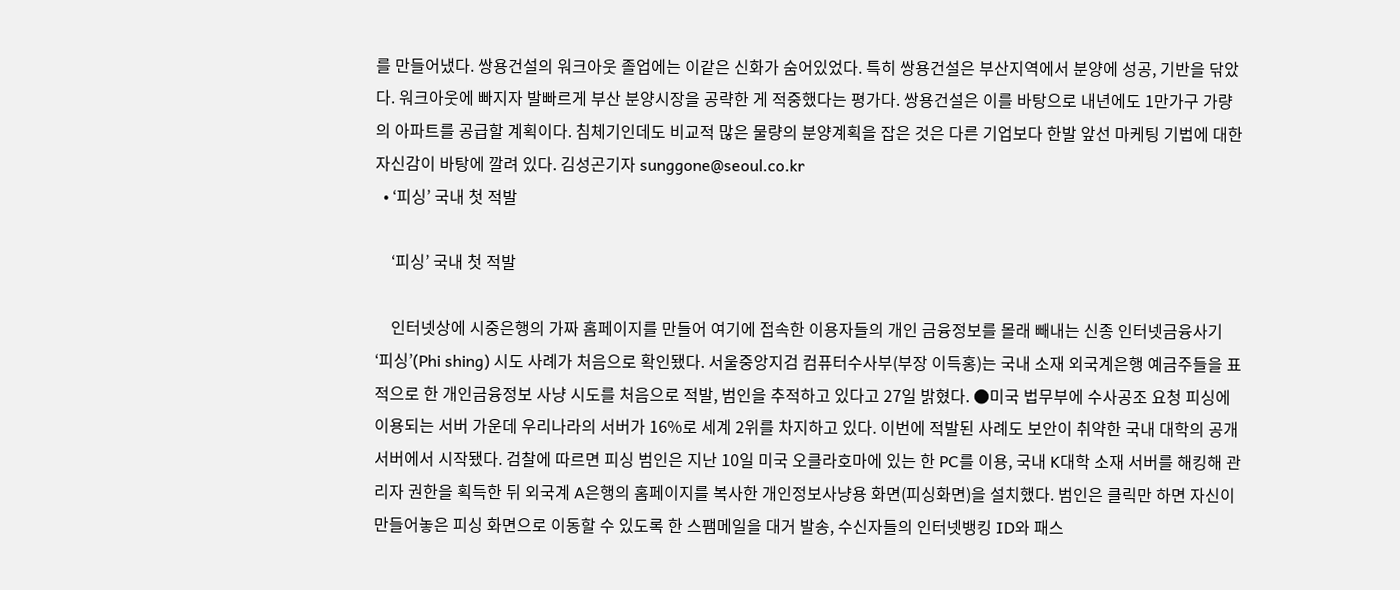를 만들어냈다. 쌍용건설의 워크아웃 졸업에는 이같은 신화가 숨어있었다. 특히 쌍용건설은 부산지역에서 분양에 성공, 기반을 닦았다. 워크아웃에 빠지자 발빠르게 부산 분양시장을 공략한 게 적중했다는 평가다. 쌍용건설은 이를 바탕으로 내년에도 1만가구 가량의 아파트를 공급할 계획이다. 침체기인데도 비교적 많은 물량의 분양계획을 잡은 것은 다른 기업보다 한발 앞선 마케팅 기법에 대한 자신감이 바탕에 깔려 있다. 김성곤기자 sunggone@seoul.co.kr
  • ‘피싱’ 국내 첫 적발

    ‘피싱’ 국내 첫 적발

    인터넷상에 시중은행의 가짜 홈페이지를 만들어 여기에 접속한 이용자들의 개인 금융정보를 몰래 빼내는 신종 인터넷금융사기 ‘피싱’(Phi shing) 시도 사례가 처음으로 확인됐다. 서울중앙지검 컴퓨터수사부(부장 이득홍)는 국내 소재 외국계은행 예금주들을 표적으로 한 개인금융정보 사냥 시도를 처음으로 적발, 범인을 추적하고 있다고 27일 밝혔다. ●미국 법무부에 수사공조 요청 피싱에 이용되는 서버 가운데 우리나라의 서버가 16%로 세계 2위를 차지하고 있다. 이번에 적발된 사례도 보안이 취약한 국내 대학의 공개서버에서 시작됐다. 검찰에 따르면 피싱 범인은 지난 10일 미국 오클라호마에 있는 한 PC를 이용, 국내 K대학 소재 서버를 해킹해 관리자 권한을 획득한 뒤 외국계 A은행의 홈페이지를 복사한 개인정보사냥용 화면(피싱화면)을 설치했다. 범인은 클릭만 하면 자신이 만들어놓은 피싱 화면으로 이동할 수 있도록 한 스팸메일을 대거 발송, 수신자들의 인터넷뱅킹 ID와 패스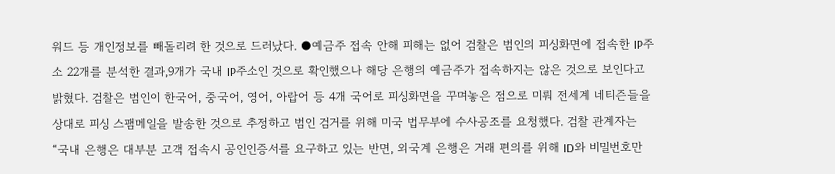워드 등 개인정보를 빼돌리려 한 것으로 드러났다. ●예금주 접속 안해 피해는 없어 검찰은 범인의 피싱화면에 접속한 IP주소 22개를 분석한 결과,9개가 국내 IP주소인 것으로 확인했으나 해당 은행의 예금주가 접속하지는 않은 것으로 보인다고 밝혔다. 검찰은 범인이 한국어, 중국어, 영어, 아랍어 등 4개 국어로 피싱화면을 꾸며놓은 점으로 미뤄 전세계 네티즌들을 상대로 피싱 스팸메일을 발송한 것으로 추정하고 범인 검거를 위해 미국 법무부에 수사공조를 요청했다. 검찰 관계자는 “국내 은행은 대부분 고객 접속시 공인인증서를 요구하고 있는 반면, 외국계 은행은 거래 편의를 위해 ID와 비밀번호만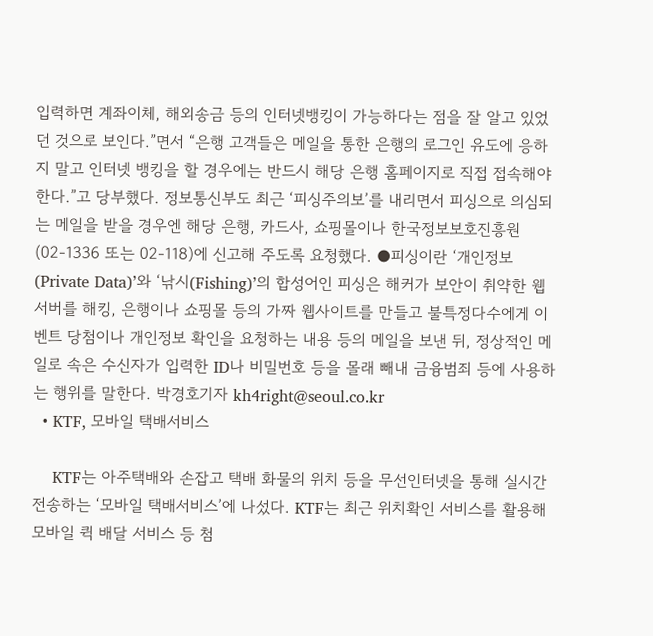입력하면 계좌이체, 해외송금 등의 인터넷뱅킹이 가능하다는 점을 잘 알고 있었던 것으로 보인다.”면서 “은행 고객들은 메일을 통한 은행의 로그인 유도에 응하지 말고 인터넷 뱅킹을 할 경우에는 반드시 해당 은행 홈페이지로 직접 접속해야 한다.”고 당부했다. 정보통신부도 최근 ‘피싱주의보’를 내리면서 피싱으로 의심되는 메일을 받을 경우엔 해당 은행, 카드사, 쇼핑몰이나 한국정보보호진흥원(02-1336 또는 02-118)에 신고해 주도록 요청했다. ●피싱이란 ‘개인정보(Private Data)’와 ‘낚시(Fishing)’의 합성어인 피싱은 해커가 보안이 취약한 웹 서버를 해킹, 은행이나 쇼핑몰 등의 가짜 웹사이트를 만들고 불특정다수에게 이벤트 당첨이나 개인정보 확인을 요청하는 내용 등의 메일을 보낸 뒤, 정상적인 메일로 속은 수신자가 입력한 ID나 비밀번호 등을 몰래 빼내 금융범죄 등에 사용하는 행위를 말한다. 박경호기자 kh4right@seoul.co.kr
  • KTF, 모바일 택배서비스

    KTF는 아주택배와 손잡고 택배 화물의 위치 등을 무선인터넷을 통해 실시간 전송하는 ‘모바일 택배서비스’에 나섰다. KTF는 최근 위치확인 서비스를 활용해 모바일 퀵 배달 서비스 등 첨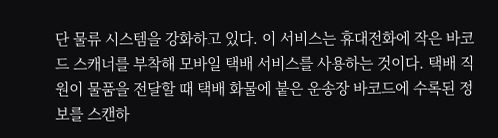단 물류 시스템을 강화하고 있다. 이 서비스는 휴대전화에 작은 바코드 스캐너를 부착해 모바일 택배 서비스를 사용하는 것이다. 택배 직원이 물품을 전달할 때 택배 화물에 붙은 운송장 바코드에 수록된 정보를 스캔하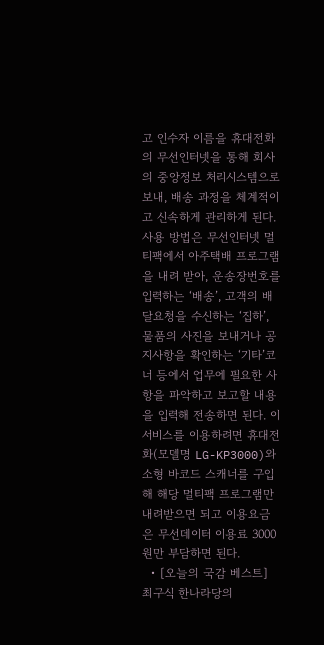고 인수자 이름을 휴대전화의 무선인터넷을 통해 회사의 중앙정보 처리시스템으로 보내, 배송 과정을 체계적이고 신속하게 관리하게 된다. 사용 방법은 무선인터넷 멀티팩에서 아주택배 프로그램을 내려 받아, 운송장번호를 입력하는 ‘배송’, 고객의 배달요청을 수신하는 ‘집하’, 물품의 사진을 보내거나 공지사항을 확인하는 ‘기타’코너 등에서 업무에 필요한 사항을 파악하고 보고할 내용을 입력해 전송하면 된다. 이 서비스를 이용하려면 휴대전화(모델명 LG-KP3000)와 소형 바코드 스캐너를 구입해 해당 멀티팩 프로그램만 내려받으면 되고 이용요금은 무선데이터 이용료 3000원만 부담하면 된다.
  • [오늘의 국감 베스트] 최구식 한나라당의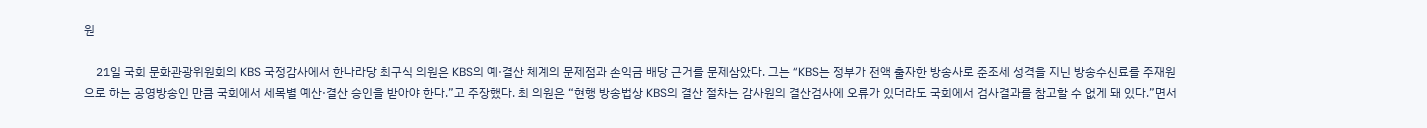원

    21일 국회 문화관광위원회의 KBS 국정감사에서 한나라당 최구식 의원은 KBS의 예·결산 체계의 문제점과 손익금 배당 근거를 문제삼았다. 그는 “KBS는 정부가 전액 출자한 방송사로 준조세 성격을 지닌 방송수신료를 주재원으로 하는 공영방송인 만큼 국회에서 세목별 예산·결산 승인을 받아야 한다.”고 주장했다. 최 의원은 “현행 방송법상 KBS의 결산 절차는 감사원의 결산검사에 오류가 있더라도 국회에서 검사결과를 참고할 수 없게 돼 있다.”면서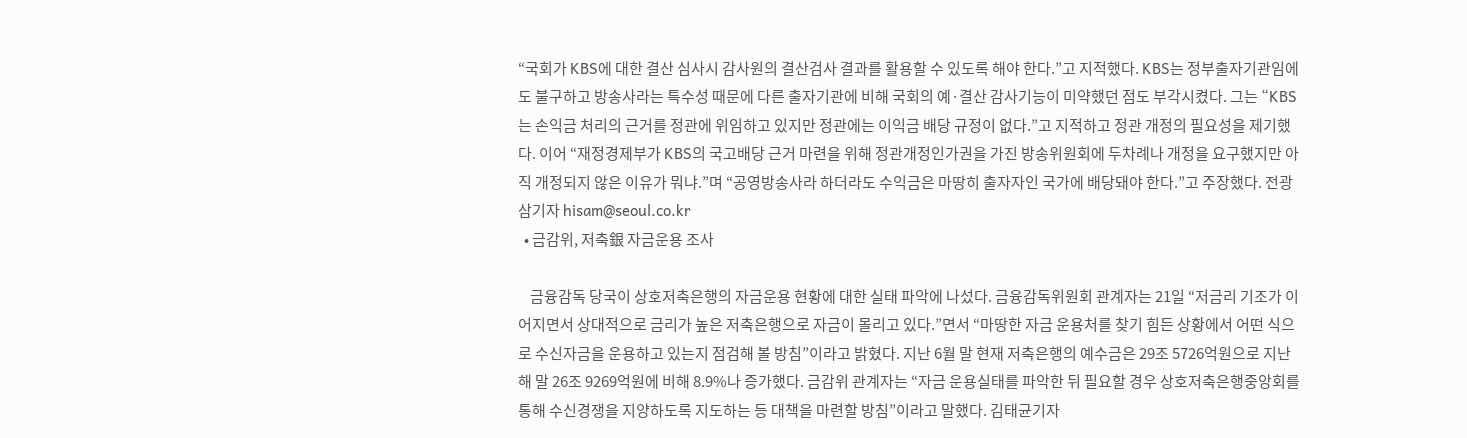“국회가 KBS에 대한 결산 심사시 감사원의 결산검사 결과를 활용할 수 있도록 해야 한다.”고 지적했다. KBS는 정부출자기관임에도 불구하고 방송사라는 특수성 때문에 다른 출자기관에 비해 국회의 예·결산 감사기능이 미약했던 점도 부각시켰다. 그는 “KBS는 손익금 처리의 근거를 정관에 위임하고 있지만 정관에는 이익금 배당 규정이 없다.”고 지적하고 정관 개정의 필요성을 제기했다. 이어 “재정경제부가 KBS의 국고배당 근거 마련을 위해 정관개정인가권을 가진 방송위원회에 두차례나 개정을 요구했지만 아직 개정되지 않은 이유가 뭐냐.”며 “공영방송사라 하더라도 수익금은 마땅히 출자자인 국가에 배당돼야 한다.”고 주장했다. 전광삼기자 hisam@seoul.co.kr
  • 금감위, 저축銀 자금운용 조사

    금융감독 당국이 상호저축은행의 자금운용 현황에 대한 실태 파악에 나섰다. 금융감독위원회 관계자는 21일 “저금리 기조가 이어지면서 상대적으로 금리가 높은 저축은행으로 자금이 몰리고 있다.”면서 “마땅한 자금 운용처를 찾기 힘든 상황에서 어떤 식으로 수신자금을 운용하고 있는지 점검해 볼 방침”이라고 밝혔다. 지난 6월 말 현재 저축은행의 예수금은 29조 5726억원으로 지난해 말 26조 9269억원에 비해 8.9%나 증가했다. 금감위 관계자는 “자금 운용실태를 파악한 뒤 필요할 경우 상호저축은행중앙회를 통해 수신경쟁을 지양하도록 지도하는 등 대책을 마련할 방침”이라고 말했다. 김태균기자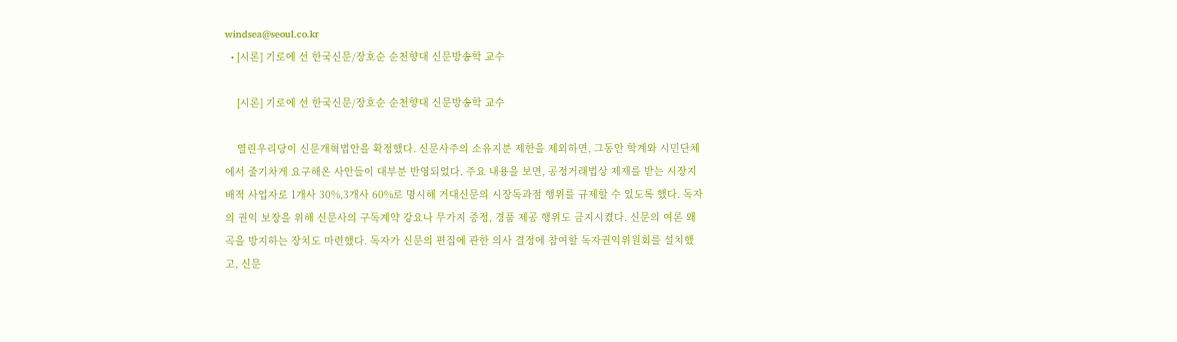windsea@seoul.co.kr
  • [시론] 기로에 선 한국신문/장호순 순천향대 신문방송학 교수

    [시론] 기로에 선 한국신문/장호순 순천향대 신문방송학 교수

    열린우리당이 신문개혁법안을 확정했다. 신문사주의 소유지분 제한을 제외하면, 그동안 학계와 시민단체에서 줄기차게 요구해온 사안들이 대부분 반영되었다. 주요 내용을 보면, 공정거래법상 제재를 받는 시장지배적 사업자로 1개사 30%,3개사 60%로 명시해 거대신문의 시장독과점 행위를 규제할 수 있도록 했다. 독자의 권익 보장을 위해 신문사의 구독계약 강요나 무가지 증정, 경품 제공 행위도 금지시켰다. 신문의 여론 왜곡을 방지하는 장치도 마련했다. 독자가 신문의 편집에 관한 의사 결정에 참여할 독자권익위원회를 설치했고, 신문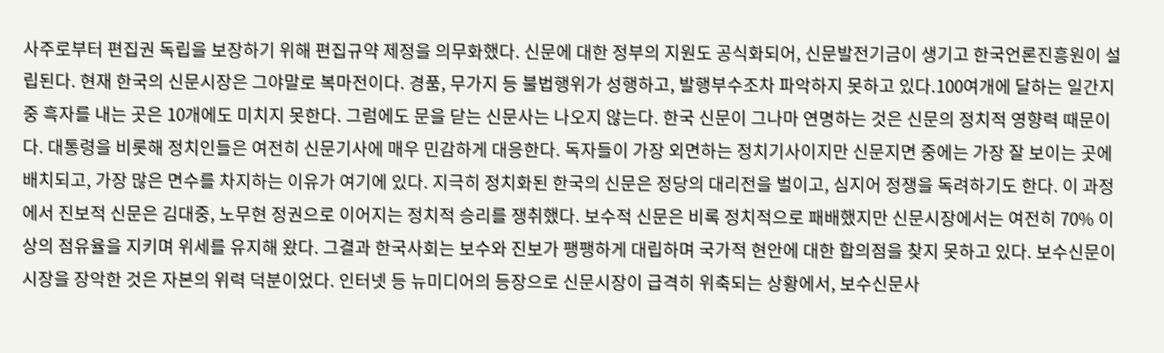사주로부터 편집권 독립을 보장하기 위해 편집규약 제정을 의무화했다. 신문에 대한 정부의 지원도 공식화되어, 신문발전기금이 생기고 한국언론진흥원이 설립된다. 현재 한국의 신문시장은 그야말로 복마전이다. 경품, 무가지 등 불법행위가 성행하고, 발행부수조차 파악하지 못하고 있다.100여개에 달하는 일간지 중 흑자를 내는 곳은 10개에도 미치지 못한다. 그럼에도 문을 닫는 신문사는 나오지 않는다. 한국 신문이 그나마 연명하는 것은 신문의 정치적 영향력 때문이다. 대통령을 비롯해 정치인들은 여전히 신문기사에 매우 민감하게 대응한다. 독자들이 가장 외면하는 정치기사이지만 신문지면 중에는 가장 잘 보이는 곳에 배치되고, 가장 많은 면수를 차지하는 이유가 여기에 있다. 지극히 정치화된 한국의 신문은 정당의 대리전을 벌이고, 심지어 정쟁을 독려하기도 한다. 이 과정에서 진보적 신문은 김대중, 노무현 정권으로 이어지는 정치적 승리를 쟁취했다. 보수적 신문은 비록 정치적으로 패배했지만 신문시장에서는 여전히 70% 이상의 점유율을 지키며 위세를 유지해 왔다. 그결과 한국사회는 보수와 진보가 팽팽하게 대립하며 국가적 현안에 대한 합의점을 찾지 못하고 있다. 보수신문이 시장을 장악한 것은 자본의 위력 덕분이었다. 인터넷 등 뉴미디어의 등장으로 신문시장이 급격히 위축되는 상황에서, 보수신문사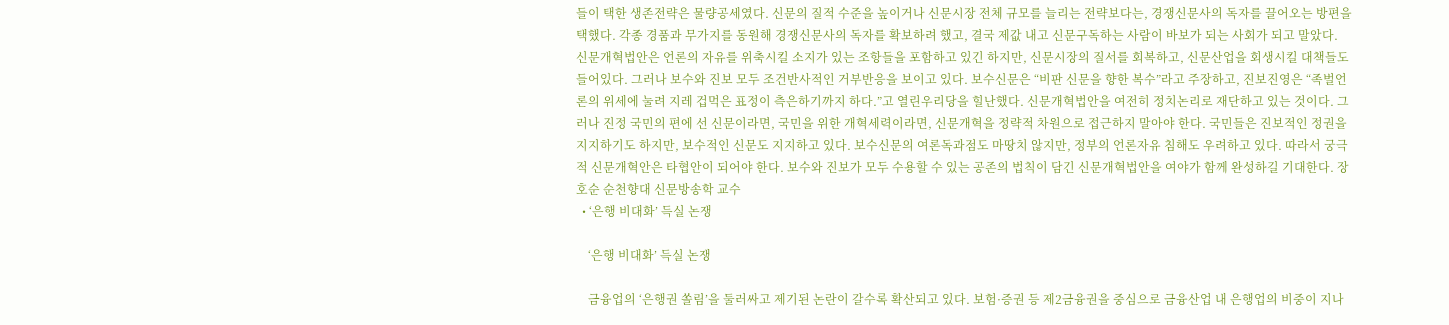들이 택한 생존전략은 물량공세였다. 신문의 질적 수준을 높이거나 신문시장 전체 규모를 늘리는 전략보다는, 경쟁신문사의 독자를 끌어오는 방편을 택했다. 각종 경품과 무가지를 동원해 경쟁신문사의 독자를 확보하려 했고, 결국 제값 내고 신문구독하는 사람이 바보가 되는 사회가 되고 말았다. 신문개혁법안은 언론의 자유를 위축시킬 소지가 있는 조항들을 포함하고 있긴 하지만, 신문시장의 질서를 회복하고, 신문산업을 회생시킬 대책들도 들어있다. 그러나 보수와 진보 모두 조건반사적인 거부반응을 보이고 있다. 보수신문은 “비판 신문을 향한 복수”라고 주장하고, 진보진영은 “족벌언론의 위세에 눌려 지레 겁먹은 표정이 측은하기까지 하다.”고 열린우리당을 힐난했다. 신문개혁법안을 여전히 정치논리로 재단하고 있는 것이다. 그러나 진정 국민의 편에 선 신문이라면, 국민을 위한 개혁세력이라면, 신문개혁을 정략적 차원으로 접근하지 말아야 한다. 국민들은 진보적인 정권을 지지하기도 하지만, 보수적인 신문도 지지하고 있다. 보수신문의 여론독과점도 마땅치 않지만, 정부의 언론자유 침해도 우려하고 있다. 따라서 궁극적 신문개혁안은 타협안이 되어야 한다. 보수와 진보가 모두 수용할 수 있는 공존의 법칙이 담긴 신문개혁법안을 여야가 함께 완성하길 기대한다. 장호순 순천향대 신문방송학 교수
  • ‘은행 비대화’ 득실 논쟁

    ‘은행 비대화’ 득실 논쟁

    금융업의 ‘은행권 쏠림’을 둘러싸고 제기된 논란이 갈수록 확산되고 있다. 보험·증권 등 제2금융권을 중심으로 금융산업 내 은행업의 비중이 지나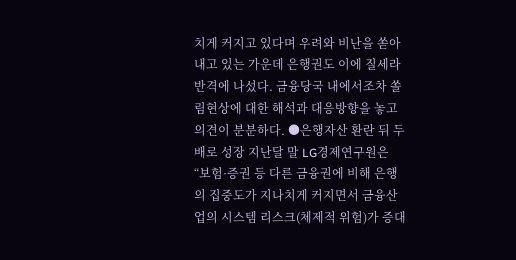치게 커지고 있다며 우려와 비난을 쏟아내고 있는 가운데 은행권도 이에 질세라 반격에 나섰다. 금융당국 내에서조차 쏠림현상에 대한 해석과 대응방향을 놓고 의견이 분분하다. ●은행자산 환란 뒤 두배로 성장 지난달 말 LG경제연구원은 “보험·증권 등 다른 금융권에 비해 은행의 집중도가 지나치게 커지면서 금융산업의 시스템 리스크(체제적 위험)가 증대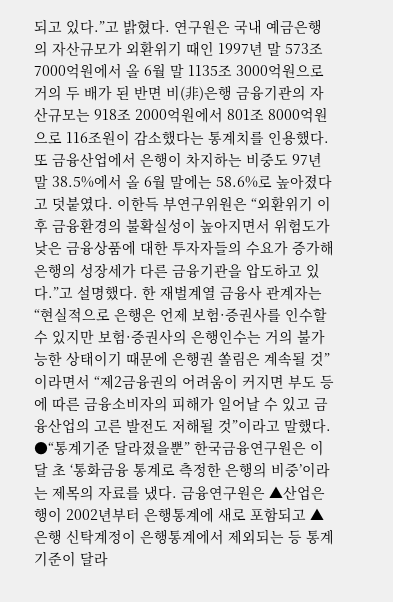되고 있다.”고 밝혔다. 연구원은 국내 예금은행의 자산규모가 외환위기 때인 1997년 말 573조 7000억원에서 올 6월 말 1135조 3000억원으로 거의 두 배가 된 반면 비(非)은행 금융기관의 자산규모는 918조 2000억원에서 801조 8000억원으로 116조원이 감소했다는 통계치를 인용했다. 또 금융산업에서 은행이 차지하는 비중도 97년 말 38.5%에서 올 6월 말에는 58.6%로 높아졌다고 덧붙였다. 이한득 부연구위원은 “외환위기 이후 금융환경의 불확실성이 높아지면서 위험도가 낮은 금융상품에 대한 투자자들의 수요가 증가해 은행의 성장세가 다른 금융기관을 압도하고 있다.”고 설명했다. 한 재벌계열 금융사 관계자는 “현실적으로 은행은 언제 보험·증권사를 인수할 수 있지만 보험·증권사의 은행인수는 거의 불가능한 상태이기 때문에 은행권 쏠림은 계속될 것”이라면서 “제2금융권의 어려움이 커지면 부도 등에 따른 금융소비자의 피해가 일어날 수 있고 금융산업의 고른 발전도 저해될 것”이라고 말했다. ●“통계기준 달라졌을뿐” 한국금융연구원은 이달 초 ‘통화금융 통계로 측정한 은행의 비중’이라는 제목의 자료를 냈다. 금융연구원은 ▲산업은행이 2002년부터 은행통계에 새로 포함되고 ▲은행 신탁계정이 은행통계에서 제외되는 등 통계기준이 달라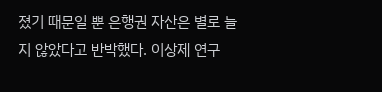졌기 때문일 뿐 은행권 자산은 별로 늘지 않았다고 반박했다. 이상제 연구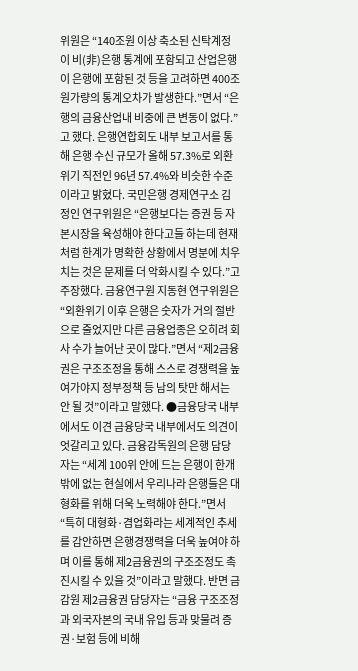위원은 “140조원 이상 축소된 신탁계정이 비(非)은행 통계에 포함되고 산업은행이 은행에 포함된 것 등을 고려하면 400조원가량의 통계오차가 발생한다.”면서 “은행의 금융산업내 비중에 큰 변동이 없다.”고 했다. 은행연합회도 내부 보고서를 통해 은행 수신 규모가 올해 57.3%로 외환위기 직전인 96년 57.4%와 비슷한 수준이라고 밝혔다. 국민은행 경제연구소 김정인 연구위원은 “은행보다는 증권 등 자본시장을 육성해야 한다고들 하는데 현재처럼 한계가 명확한 상황에서 명분에 치우치는 것은 문제를 더 악화시킬 수 있다.”고 주장했다. 금융연구원 지동현 연구위원은 “외환위기 이후 은행은 숫자가 거의 절반으로 줄었지만 다른 금융업종은 오히려 회사 수가 늘어난 곳이 많다.”면서 “제2금융권은 구조조정을 통해 스스로 경쟁력을 높여가야지 정부정책 등 남의 탓만 해서는 안 될 것”이라고 말했다. ●금융당국 내부에서도 이견 금융당국 내부에서도 의견이 엇갈리고 있다. 금융감독원의 은행 담당자는 “세계 100위 안에 드는 은행이 한개밖에 없는 현실에서 우리나라 은행들은 대형화를 위해 더욱 노력해야 한다.”면서 “특히 대형화·겸업화라는 세계적인 추세를 감안하면 은행경쟁력을 더욱 높여야 하며 이를 통해 제2금융권의 구조조정도 촉진시킬 수 있을 것”이라고 말했다. 반면 금감원 제2금융권 담당자는 “금융 구조조정과 외국자본의 국내 유입 등과 맞물려 증권·보험 등에 비해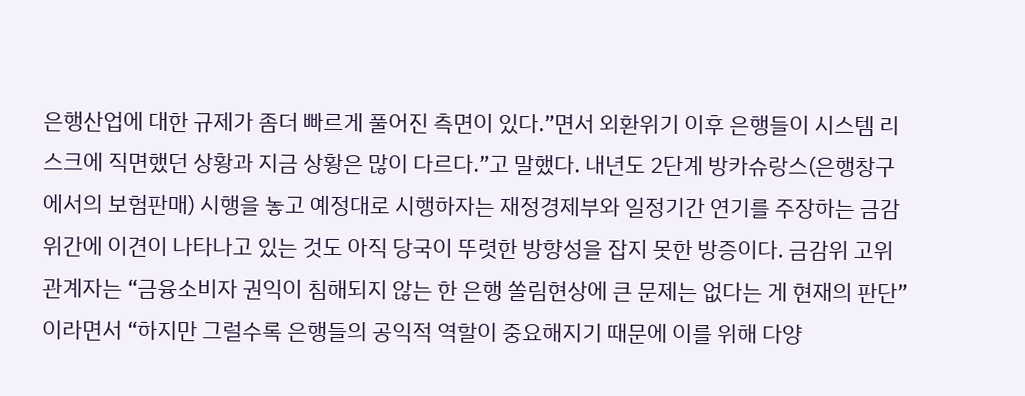은행산업에 대한 규제가 좀더 빠르게 풀어진 측면이 있다.”면서 외환위기 이후 은행들이 시스템 리스크에 직면했던 상황과 지금 상황은 많이 다르다.”고 말했다. 내년도 2단계 방카슈랑스(은행창구에서의 보험판매) 시행을 놓고 예정대로 시행하자는 재정경제부와 일정기간 연기를 주장하는 금감위간에 이견이 나타나고 있는 것도 아직 당국이 뚜렷한 방향성을 잡지 못한 방증이다. 금감위 고위 관계자는 “금융소비자 권익이 침해되지 않는 한 은행 쏠림현상에 큰 문제는 없다는 게 현재의 판단”이라면서 “하지만 그럴수록 은행들의 공익적 역할이 중요해지기 때문에 이를 위해 다양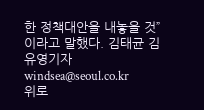한 정책대안을 내놓을 것”이라고 말했다. 김태균 김유영기자 windsea@seoul.co.kr
위로